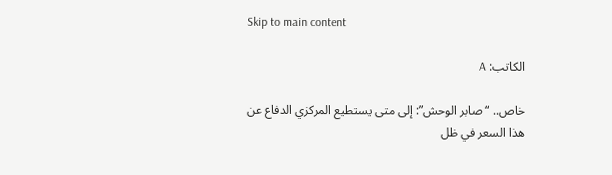Skip to main content

الكاتب: A

خاص.. “صابر الوحش”: إلى متى يستطيع المركزي الدفاع عن هذا السعر في ظل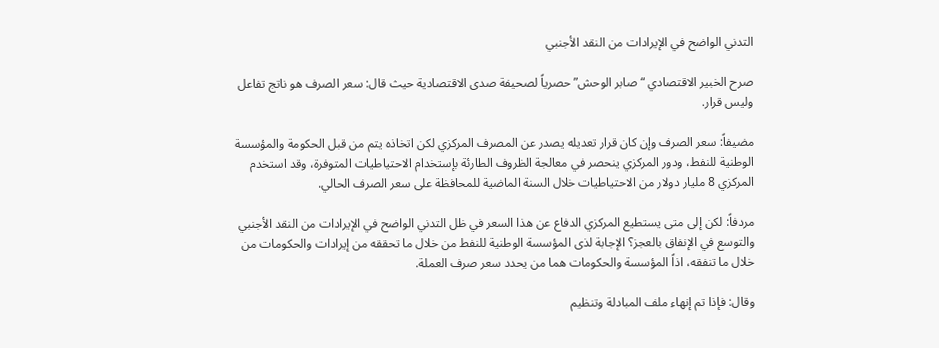التدني الواضح في الإيرادات من النقد الأجنبي

صرح الخبير الاقتصادي “صابر الوحش” حصرياً لصحيفة صدى الاقتصادية حيث قال: سعر الصرف هو ناتج تفاعل وليس قرار.

مضيفاً: سعر الصرف وإن كان قرار تعديله يصدر عن المصرف المركزي لكن اتخاذه يتم من قبل الحكومة والمؤسسة الوطنية للنفط، ودور المركزي ينحصر في معالجة الظروف الطارئة بإستخدام الاحتياطيات المتوفرة، وقد استخدم المركزي 8 مليار دولار من الاحتياطيات خلال السنة الماضية للمحافظة على سعر الصرف الحالي.

مردفاً: لكن إلى متى يستطيع المركزي الدفاع عن هذا السعر في ظل التدني الواضح في الإيرادات من النقد الأجنبي والتوسع في الإنفاق بالعجز؟ الإجابة لذى المؤسسة الوطنية للنفط من خلال ما تحققه من إيرادات والحكومات من خلال ما تنفقه، اذاً المؤسسة والحكومات هما من يحدد سعر صرف العملة.

وقال: فإذا تم إنهاء ملف المبادلة وتنظيم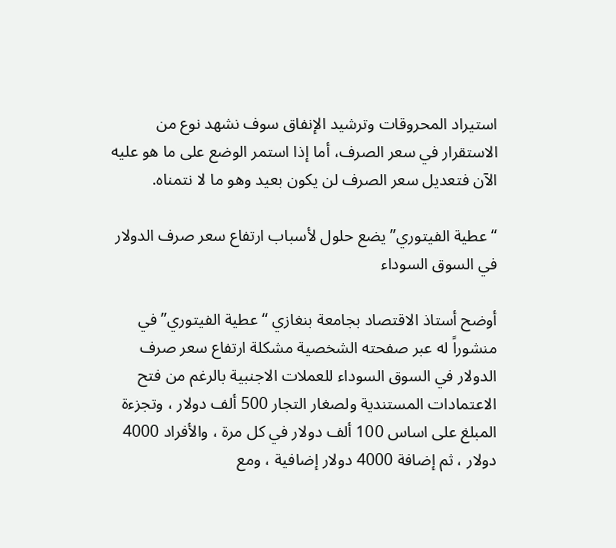استيراد المحروقات وترشيد الإنفاق سوف نشهد نوع من الاستقرار في سعر الصرف، أما إذا استمر الوضع على ما هو عليه الآن فتعديل سعر الصرف لن يكون بعيد وهو ما لا نتمناه.

“عطية الفيتوري” يضع حلول لأسباب ارتفاع سعر صرف الدولار في السوق السوداء

أوضح أستاذ الاقتصاد بجامعة بنغازي “عطية الفيتوري” في منشوراً له عبر صفحته الشخصية مشكلة ارتفاع سعر صرف الدولار في السوق السوداء للعملات الاجنبية بالرغم من فتح الاعتمادات المستندية ولصغار التجار 500 ألف دولار ، وتجزءة المبلغ على اساس 100 ألف دولار في كل مرة ، والأفراد 4000 دولار ، ثم إضافة 4000 دولار إضافية ، ومع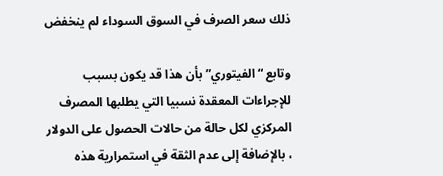ذلك سعر الصرف في السوق السوداء لم ينخفض

وتابع “الفيتوري” بأن هذا قد يكون بسبب للإجراءات المعقدة نسبيا التي يطلبها المصرف المركزي لكل حالة من حالات الحصول على الدولار ، بالإضافة إلى عدم الثقة في استمرارية هذه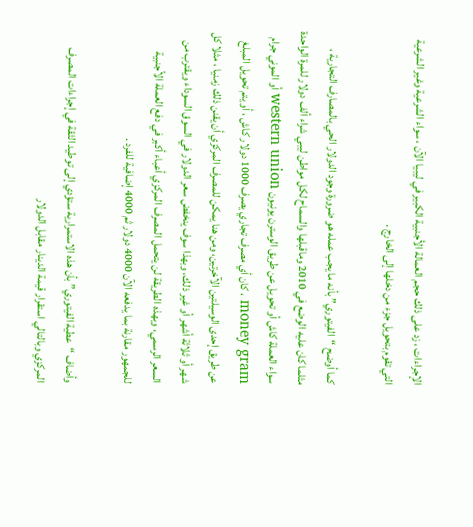الإجراءات ، زد على ذلك حجم العمالة الأجنبية الكبير في ليبيا الآن ، سواء الشرعية وغير الشرعية التي تقوم بتحويل جزء من دخلها إلى الخارج .

كما أوضح “الفيتوري” بأنه ما يجب عمله هو ضرورة وجود الدولار الحي بالمصارف التجارية ، مثلما كان عليه الوضع في 2010 وماقبلها والسماح لكل مواطن ليبي شراء ألف دولار للمرة الواحدة سواء العملة كاش أو تحويل عن طريق الوسترن يونيون western union أو الموني جرام money gram ، كان أي مصرف تجاري يصرف 1000 دولار كاش ، أو يتم تحويل المبلغ عن طريق إحدى الوسيلتين الآخرتين، ومن هنا يمكن للمصرف المركزي أن يقنن ذلك زمنيا ، مثلا كل شهر أو ثلاثة أشهر أو غير ذلك، وبهذا سوف ينخفض سعر الدولار في السوق السوداء ويقترب من السعر الرسمي، وبهذه الطريقة لن يتحمل المصرف المركزي أعباء أكبر في دفع العملة الأجنبية للجمهور مقارنة بما يدفعه الآن 4000 دولار ثم 4000 إضافية للفرد .

وأضاف “عطية الفيتوري” بأن هذه الاستمرارية ستؤدي إلى توطيد الثقة في إجراءات المصرف المركزي وبالتالي استقرار قيمة الدينار مقابل الدولار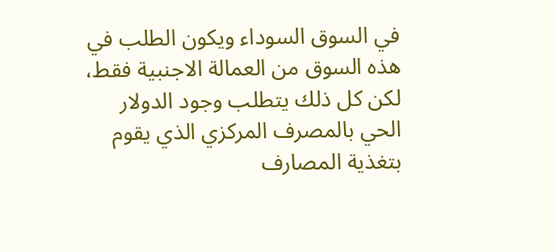في السوق السوداء ويكون الطلب في هذه السوق من العمالة الاجنبية فقط، لكن كل ذلك يتطلب وجود الدولار الحي بالمصرف المركزي الذي يقوم بتغذية المصارف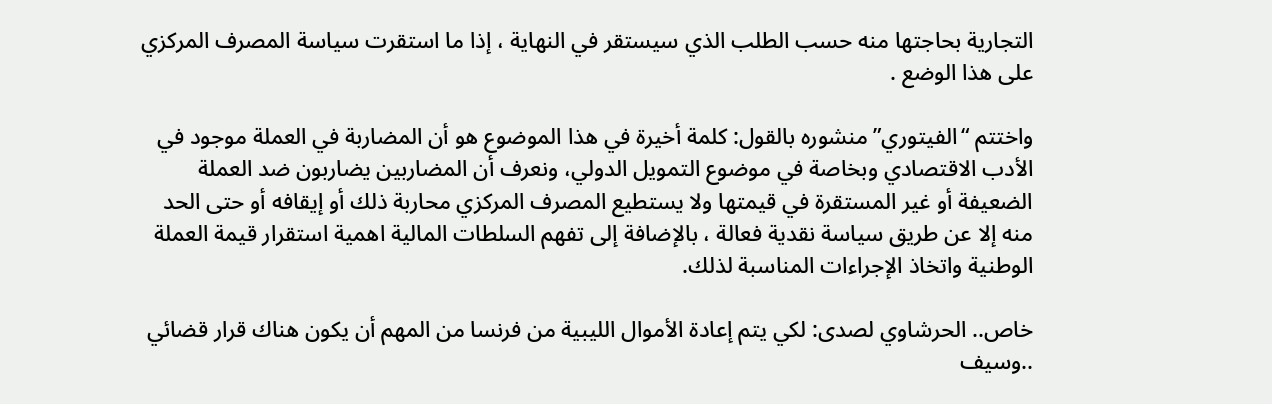التجارية بحاجتها منه حسب الطلب الذي سيستقر في النهاية ، إذا ما استقرت سياسة المصرف المركزي على هذا الوضع .

واختتم “الفيتوري” منشوره بالقول: كلمة أخيرة في هذا الموضوع هو أن المضاربة في العملة موجود في الأدب الاقتصادي وبخاصة في موضوع التمويل الدولي، ونعرف أن المضاربين يضاربون ضد العملة الضعيفة أو غير المستقرة في قيمتها ولا يستطيع المصرف المركزي محاربة ذلك أو إيقافه أو حتى الحد منه إلا عن طريق سياسة نقدية فعالة ، بالإضافة إلى تفهم السلطات المالية اهمية استقرار قيمة العملة الوطنية واتخاذ الإجراءات المناسبة لذلك.

خاص.. الحرشاوي لصدى: لكي يتم إعادة الأموال الليبية من فرنسا من المهم أن يكون هناك قرار قضائي ..وسيف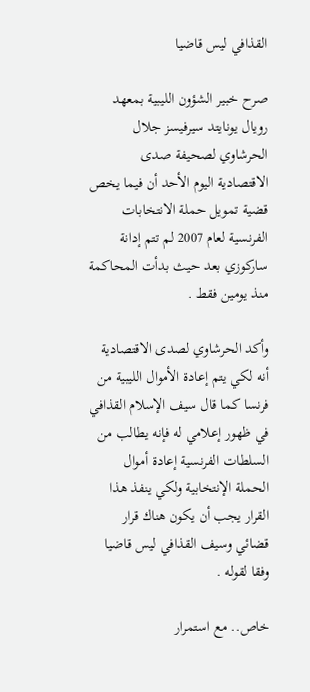القذافي ليس قاضيا

صرح خبير الشؤون الليبية بمعهد رويال يونايتد سيرفيسز جلال الحرشاوي لصحيفة صدى الاقتصادية اليوم الأحد أن فيما يخص قضية تمويل حملة الانتخابات الفرنسية لعام 2007 لم تتم إدانة ساركوزي بعد حيث بدأت المحاكمة منذ يومين فقط .

وأكد الحرشاوي لصدى الاقتصادية أنه لكي يتم إعادة الأموال الليبية من فرنسا كما قال سيف الإسلام القذافي في ظهور إعلامي له فإنه يطالب من السلطات الفرنسية إعادة أموال الحملة الإنتخابية ولكي ينفذ هذا القرار يجب أن يكون هناك قرار قضائي وسيف القذافي ليس قاضيا وفقا لقوله .

خاص.. مع استمرار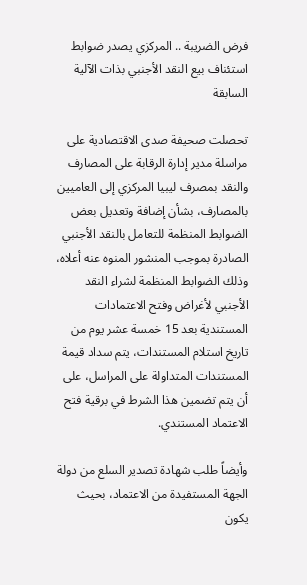فرض الضريبة .. المركزي يصدر ضوابط استئناف بيع النقد الأجنبي بذات الآلية السابقة

تحصلت صحيفة صدى الاقتصادية على مراسلة مدير إدارة الرقابة على المصارف والنقد بمصرف ليبيا المركزي إلى العاميين بالمصارف، بشأن إضافة وتعديل بعض الضوابط المنظمة للتعامل بالنقد الأجنبي الصادرة بموجب المنشور المنوه عنه أعلاه، وذلك الضوابط المنظمة لشراء النقد الأجنبي لأغراض وفتح الاعتمادات المستندية بعد 15 خمسة عشر يوم من تاريخ استلام المستندات، يتم سداد قيمة المستندات المتداولة على المراسل، على أن يتم تضمين هذا الشرط في برقية فتح الاعتماد المستندي.

وأيضاً طلب شهادة تصدير السلع من دولة الجهة المستفيدة من الاعتماد، بحيث يكون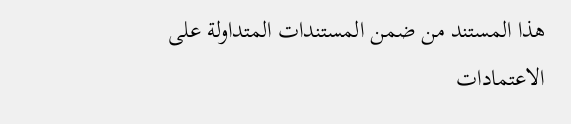هذا المستند من ضمن المستندات المتداولة على الاعتمادات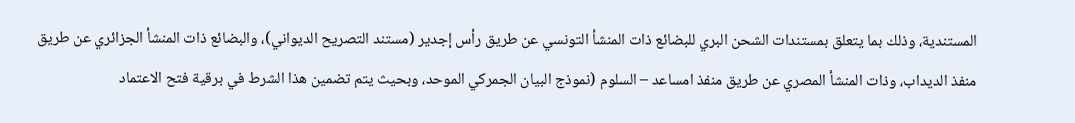المستندية، وذلك بما يتعلق بمستندات الشحن البري للبضائع ذات المنشأ التونسي عن طريق رأس إجدير (مستند التصريح الديواني)، والبضائع ذات المنشأ الجزائري عن طريق منفذ الديداب، وذات المنشأ المصري عن طريق منفذ امساعد – السلوم (نموذج البيان الجمركي الموحد، وبحيث يتم تضمين هذا الشرط في برقية فتح الاعتماد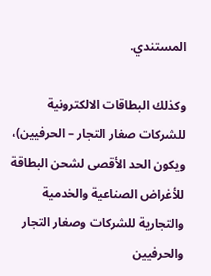المستندي.

وكذلك البطاقات الالكترونية للشركات صغار التجار – الحرفيين)، ويكون الحد الأقصى لشحن البطاقة للأغراض الصناعية والخدمية والتجارية للشركات وصغار التجار والحرفيين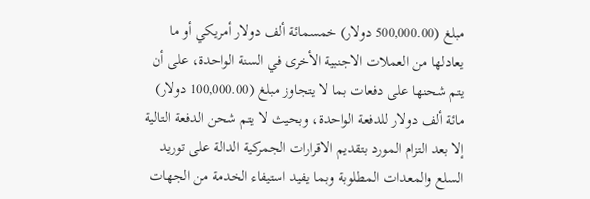مبلغ (500,000.00 دولار) خمسمائة ألف دولار أمريكي أو ما يعادلها من العملات الاجنبية الأخرى في السنة الواحدة، على أن يتم شحنها على دفعات بما لا يتجاوز مبلغ (100,000.00 دولار) مائة ألف دولار للدفعة الواحدة، وبحيث لا يتم شحن الدفعة التالية إلا بعد التزام المورد بتقديم الاقرارات الجمركية الدالة على توريد السلع والمعدات المطلوبة وبما يفيد استيفاء الخدمة من الجهات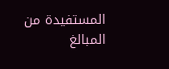المستفيدة من المبالغ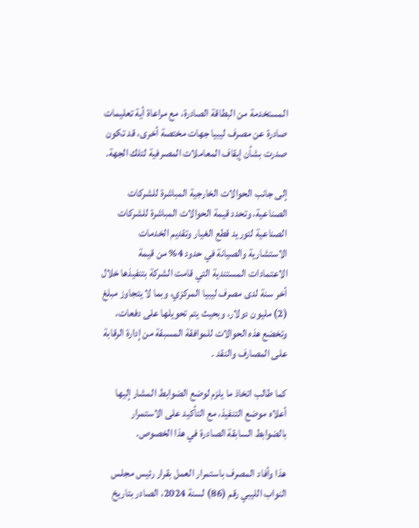المستخدمة من البطاقة الصادرة، مع مراعاة أية تعليمات صادرة عن مصرف ليبيا جهات مختصة أخرى، قد تكون صدرت بشأن إيقاف المعاملات المصرفية لتلك الجهة.

إلى جانب الحوالات الخارجية المباشرة للشركات الصناعية، وتحدد قيمة الحوالات المباشرة للشركات الصناعية لتوريد قطع الغيار وتقديم الخدمات الاستشارية والصيانة في حدود 4% من قيمة الاعتمادات المستندية التي قامت الشركة بتنفيذها خلال أخر سنة لدى مصرف ليبيا المركزي، وبما لا يتجاوز مبلغ (2) مليون دولار، وبحيث يتم تحويلها على دفعات، وتخضع هذه الحوالات للموافقة المسبقة من إدارة الرقابة على المصارف والنقد .

كما طالب اتخاذ ما يلزم لوضع الضوابط المشار إليها أعلاه موضع التنفيذ، مع التأكيد على الاستمرار بالضوابط السابقة الصادرة في هذا الخصوص.

هذا وأفاد المصرف باستمرار العمل بقرار رئيس مجلس النواب الليبي رقم (86) لسنة 2024، الصادر بتاريخ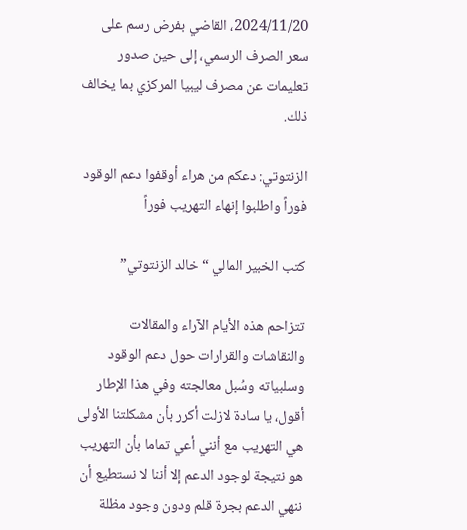2024/11/20، القاضي بفرض رسم على سعر الصرف الرسمي، إلى حين صدور تعليمات عن مصرف ليبيا المركزي بما يخالف ذلك.

الزنتوتي: دعكم من هراء أوقفوا دعم الوقود فوراً واطلبوا إنهاء التهريب فوراً

كتب الخبير المالي “خالد الزنتوتي”

تتزاحم هذه الأيام الآراء والمقالات والنقاشات والقرارات حول دعم الوقود وسلبياته وسُبل معالجته وفي هذا الإطار أقول، يا سادة لازلت أكرر بأن مشكلتنا الأولى هي التهريب مع أنني أعي تماما بأن التهريب هو نتيجة لوجود الدعم إلا أننا لا نستطيع أن ننهي الدعم بجرة قلم ودون وجود مظلة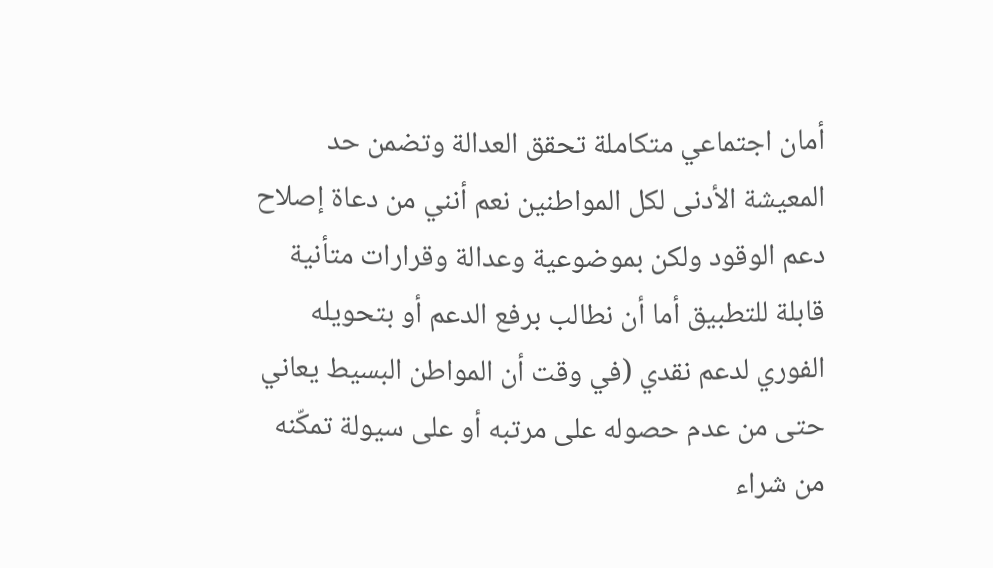أمان اجتماعي متكاملة تحقق العدالة وتضمن حد المعيشة الأدنى لكل المواطنين نعم أنني من دعاة إصلاح دعم الوقود ولكن بموضوعية وعدالة وقرارات متأنية قابلة للتطبيق أما أن نطالب برفع الدعم أو بتحويله الفوري لدعم نقدي (في وقت أن المواطن البسيط يعاني حتى من عدم حصوله على مرتبه أو على سيولة تمكّنه من شراء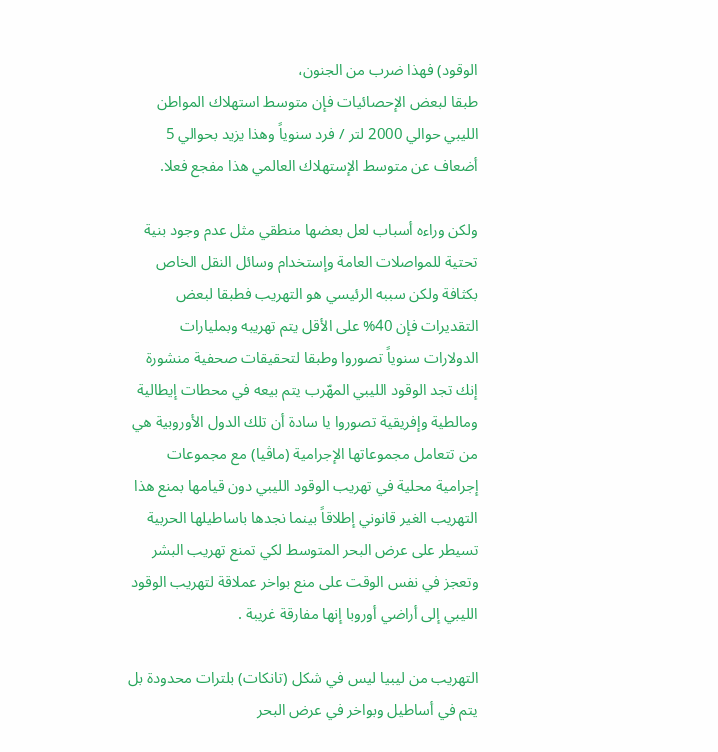الوقود) فهذا ضرب من الجنون،
طبقا لبعض الإحصائيات فإن متوسط استهلاك المواطن الليبي حوالي 2000 لتر / فرد سنوياً وهذا يزيد بحوالي 5 أضعاف عن متوسط الإستهلاك العالمي هذا مفجع فعلا.

ولكن وراءه أسباب لعل بعضها منطقي مثل عدم وجود بنية تحتية للمواصلات العامة وإستخدام وسائل النقل الخاص بكثافة ولكن سببه الرئيسي هو التهريب فطبقا لبعض التقديرات فإن 40% على الأقل يتم تهريبه وبمليارات الدولارات سنوياً تصوروا وطبقا لتحقيقات صحفية منشورة إنك تجد الوقود الليبي المهّرب يتم بيعه في محطات إيطالية ومالطية وإفريقية تصوروا يا سادة أن تلك الدول الأوروبية هي من تتعامل مجموعاتها الإجرامية (ماڤيا) مع مجموعات إجرامية محلية في تهريب الوقود الليبي دون قيامها بمنع هذا التهريب الغير قانوني إطلاقاً بينما نجدها باساطيلها الحربية تسيطر على عرض البحر المتوسط لكي تمنع تهريب البشر وتعجز في نفس الوقت على منع بواخر عملاقة لتهريب الوقود الليبي إلى أراضي أوروبا إنها مفارقة غريبة .

التهريب من ليبيا ليس في شكل (تانكات) بلترات محدودة بل يتم في أساطيل وبواخر في عرض البحر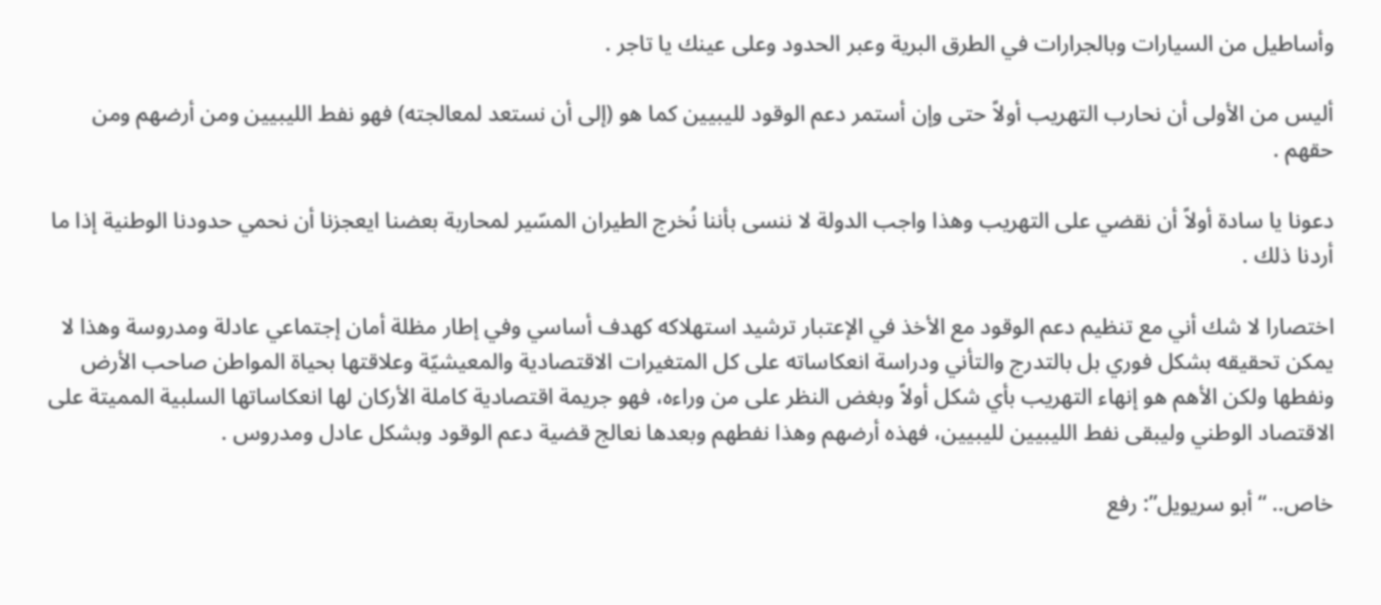وأساطيل من السيارات وبالجرارات في الطرق البرية وعبر الحدود وعلى عينك يا تاجر .

أليس من الأولى أن نحارب التهريب أولاً حتى وإن أستمر دعم الوقود لليبيين كما هو (إلى أن نستعد لمعالجته) فهو نفط الليبيين ومن أرضهم ومن حقهم .

دعونا يا سادة أولاً أن نقضي على التهريب وهذا واجب الدولة لا ننسى بأننا نُخرج الطيران المسّير لمحاربة بعضنا ايعجزنا أن نحمي حدودنا الوطنية إذا ما أردنا ذلك .

اختصارا لا شك أني مع تنظيم دعم الوقود مع الأخذ في الإعتبار ترشيد استهلاكه كهدف أساسي وفي إطار مظلة أمان إجتماعي عادلة ومدروسة وهذا لا يمكن تحقيقه بشكل فوري بل بالتدرج والتأني ودراسة انعكاساته على كل المتغيرات الاقتصادية والمعيشيّة وعلاقتها بحياة المواطن صاحب الأرض ونفطها ولكن الأهم هو إنهاء التهريب بأي شكل أولاً وبغض النظر على من وراءه، فهو جريمة اقتصادية كاملة الأركان لها انعكاساتها السلبية المميتة على الاقتصاد الوطني وليبقى نفط الليبيين لليبيين، فهذه أرضهم وهذا نفطهم وبعدها نعالج قضية دعم الوقود وبشكل عادل ومدروس .

خاص.. “أبو سريويل”: رفع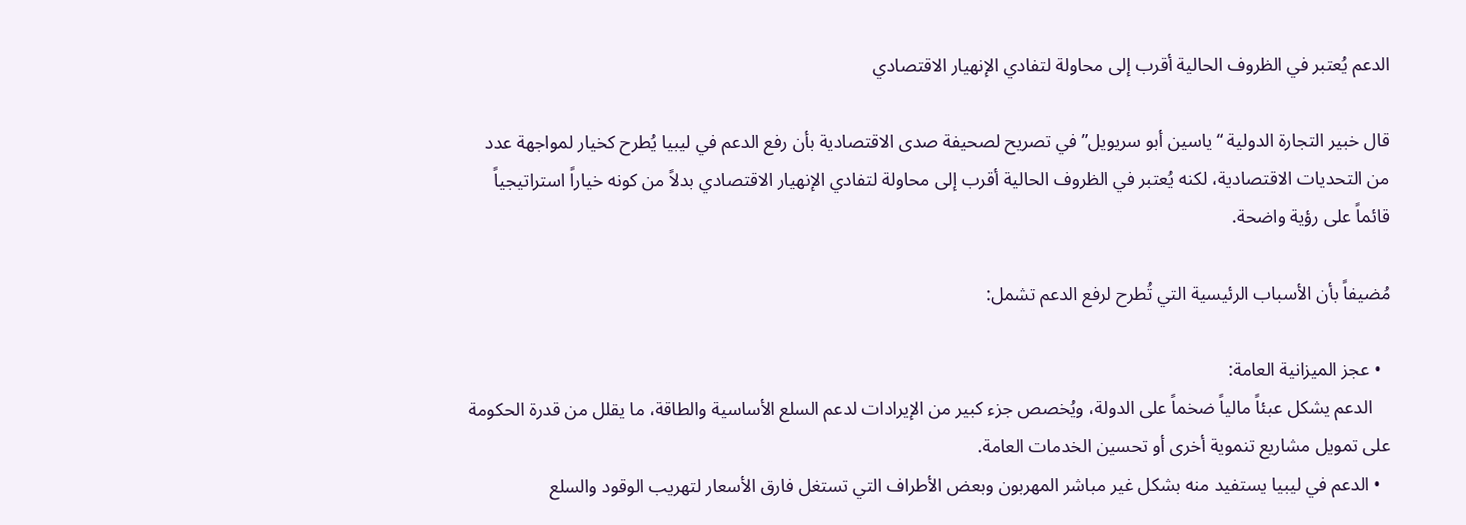الدعم يُعتبر في الظروف الحالية أقرب إلى محاولة لتفادي الإنهيار الاقتصادي

قال خبير التجارة الدولية “ياسين أبو سريويل” في تصريح لصحيفة صدى الاقتصادية بأن رفع الدعم في ليبيا يُطرح كخيار لمواجهة عدد من التحديات الاقتصادية، لكنه يُعتبر في الظروف الحالية أقرب إلى محاولة لتفادي الإنهيار الاقتصادي بدلاً من كونه خياراً استراتيجياً قائماً على رؤية واضحة.

مُضيفاً بأن الأسباب الرئيسية التي تُطرح لرفع الدعم تشمل:

  • عجز الميزانية العامة:
    الدعم يشكل عبئاً مالياً ضخماً على الدولة، ويُخصص جزء كبير من الإيرادات لدعم السلع الأساسية والطاقة، ما يقلل من قدرة الحكومة على تمويل مشاريع تنموية أخرى أو تحسين الخدمات العامة.
  • الدعم في ليبيا يستفيد منه بشكل غير مباشر المهربون وبعض الأطراف التي تستغل فارق الأسعار لتهريب الوقود والسلع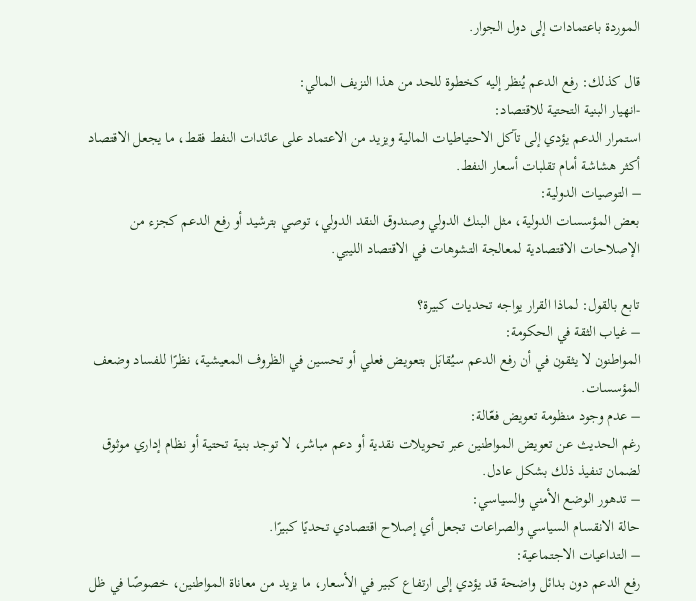الموردة باعتمادات إلى دول الجوار.

قال كذلك: رفع الدعم يُنظر إليه كخطوة للحد من هذا النزيف المالي:
-انهيار البنية التحتية للاقتصاد:
استمرار الدعم يؤدي إلى تآكل الاحتياطيات المالية ويزيد من الاعتماد على عائدات النفط فقط، ما يجعل الاقتصاد أكثر هشاشة أمام تقلبات أسعار النفط.
– التوصيات الدولية:
بعض المؤسسات الدولية، مثل البنك الدولي وصندوق النقد الدولي، توصي بترشيد أو رفع الدعم كجزء من الإصلاحات الاقتصادية لمعالجة التشوهات في الاقتصاد الليبي.

تابع بالقول: لماذا القرار يواجه تحديات كبيرة؟
– غياب الثقة في الحكومة:
المواطنون لا يثقون في أن رفع الدعم سيُقابَل بتعويض فعلي أو تحسين في الظروف المعيشية، نظرًا للفساد وضعف المؤسسات.
– عدم وجود منظومة تعويض فعّالة:
رغم الحديث عن تعويض المواطنين عبر تحويلات نقدية أو دعم مباشر، لا توجد بنية تحتية أو نظام إداري موثوق لضمان تنفيذ ذلك بشكل عادل.
– تدهور الوضع الأمني والسياسي:
حالة الانقسام السياسي والصراعات تجعل أي إصلاح اقتصادي تحديًا كبيرًا.
– التداعيات الاجتماعية:
رفع الدعم دون بدائل واضحة قد يؤدي إلى ارتفاع كبير في الأسعار، ما يزيد من معاناة المواطنين، خصوصًا في ظل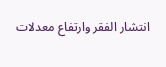انتشار الفقر وارتفاع معدلات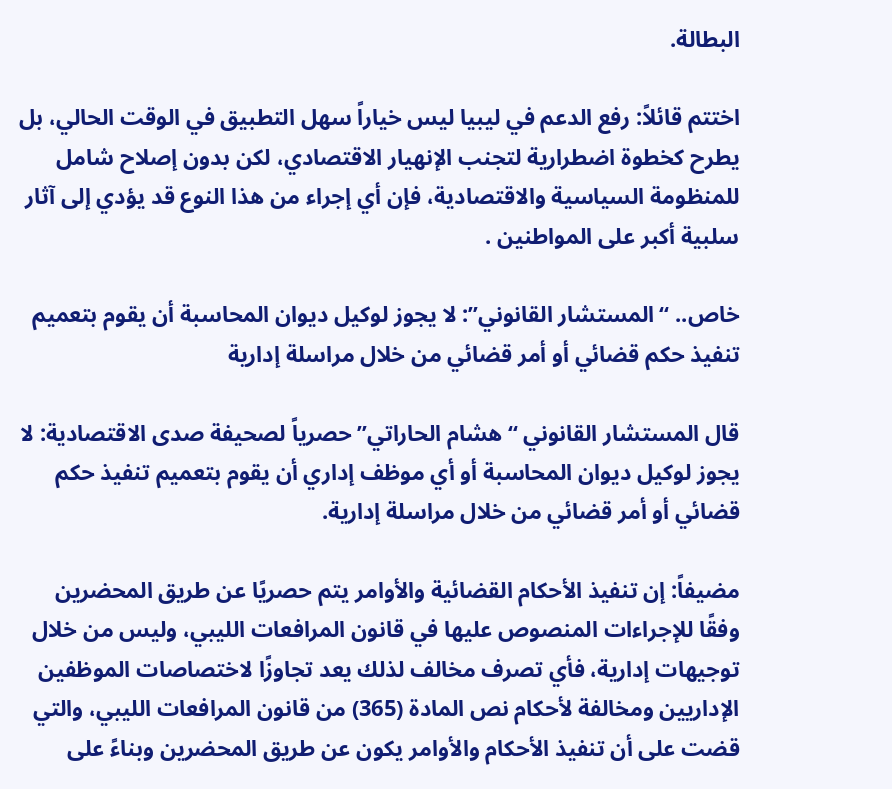البطالة.

اختتم قائلاً: رفع الدعم في ليبيا ليس خياراً سهل التطبيق في الوقت الحالي، بل يطرح كخطوة اضطرارية لتجنب الإنهيار الاقتصادي، لكن بدون إصلاح شامل للمنظومة السياسية والاقتصادية، فإن أي إجراء من هذا النوع قد يؤدي إلى آثار سلبية أكبر على المواطنين .

خاص.. “المستشار القانوني”: لا يجوز لوكيل ديوان المحاسبة أن يقوم بتعميم تنفيذ حكم قضائي أو أمر قضائي من خلال مراسلة إدارية

قال المستشار القانوني “هشام الحاراتي” حصرياً لصحيفة صدى الاقتصادية: لا يجوز لوكيل ديوان المحاسبة أو أي موظف إداري أن يقوم بتعميم تنفيذ حكم قضائي أو أمر قضائي من خلال مراسلة إدارية.

مضيفاً: إن تنفيذ الأحكام القضائية والأوامر يتم حصريًا عن طريق المحضرين وفقًا للإجراءات المنصوص عليها في قانون المرافعات الليبي، وليس من خلال توجيهات إدارية، فأي تصرف مخالف لذلك يعد تجاوزًا لاختصاصات الموظفين الإداريين ومخالفة لأحكام نص المادة (365) من قانون المرافعات الليبي، والتي قضت على أن تنفيذ الأحكام والأوامر يكون عن طريق المحضرين وبناءً على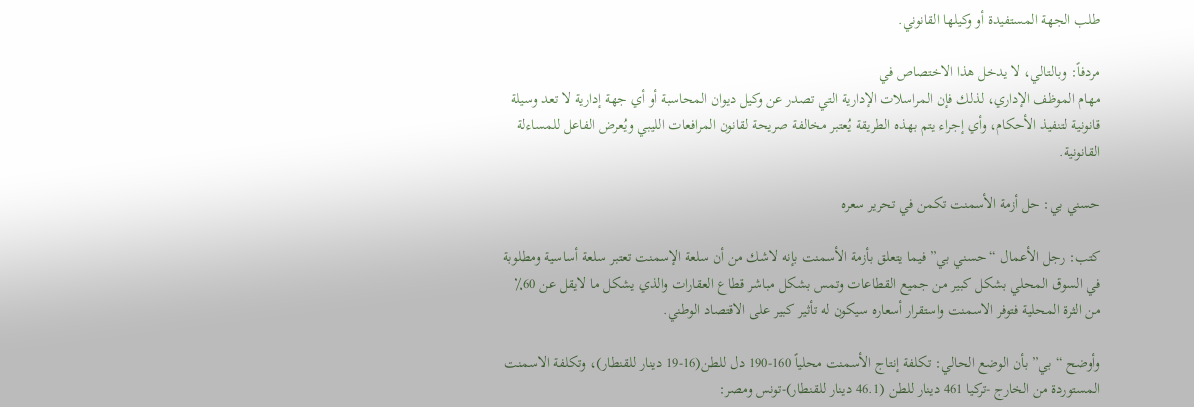طلب الجهة المستفيدة أو وكيلها القانوني.

مردفاً: وبالتالي، لا يدخل هذا الاختصاص في
مهام الموظف الإداري، لذلك فإن المراسلات الإدارية التي تصدر عن وكيل ديوان المحاسبة أو أي جهة إدارية لا تعد وسيلة قانونية لتنفيذ الأحكام، وأي إجراء يتم بهذه الطريقة يُعتبر مخالفة صريحة لقانون المرافعات الليبي ويُعرض الفاعل للمساءلة القانونية.

حسني بي: حل أزمة الأسمنت تكمن في تحرير سعره

كتب: رجل الأعمال “حسني بي” فيما يتعلق بأزمة الأسمنت بإنه لاشك من أن سلعة الإسمنت تعتبر سلعة أساسية ومطلوبة في السوق المحلي بشكل كبير من جميع القطاعات وتمس بشكل مباشر قطاع العقارات والذي يشكل ما لايقل عن 60٪ من الثرة المحلية فتوفر الاسمنت واستقرار أسعاره سيكون له تأثير كبير على الاقتصاد الوطني.

وأوضح “بي” بأن الوضع الحالي: تكلفة إنتاج الأسمنت محلياً 160-190 دل للطن(16-19 دينار للقنطار)، وتكلفة الاسمنت المستوردة من الخارج -تركيا 461 دينار للطن (46.1 دينار للقنطار)-تونس ومصر: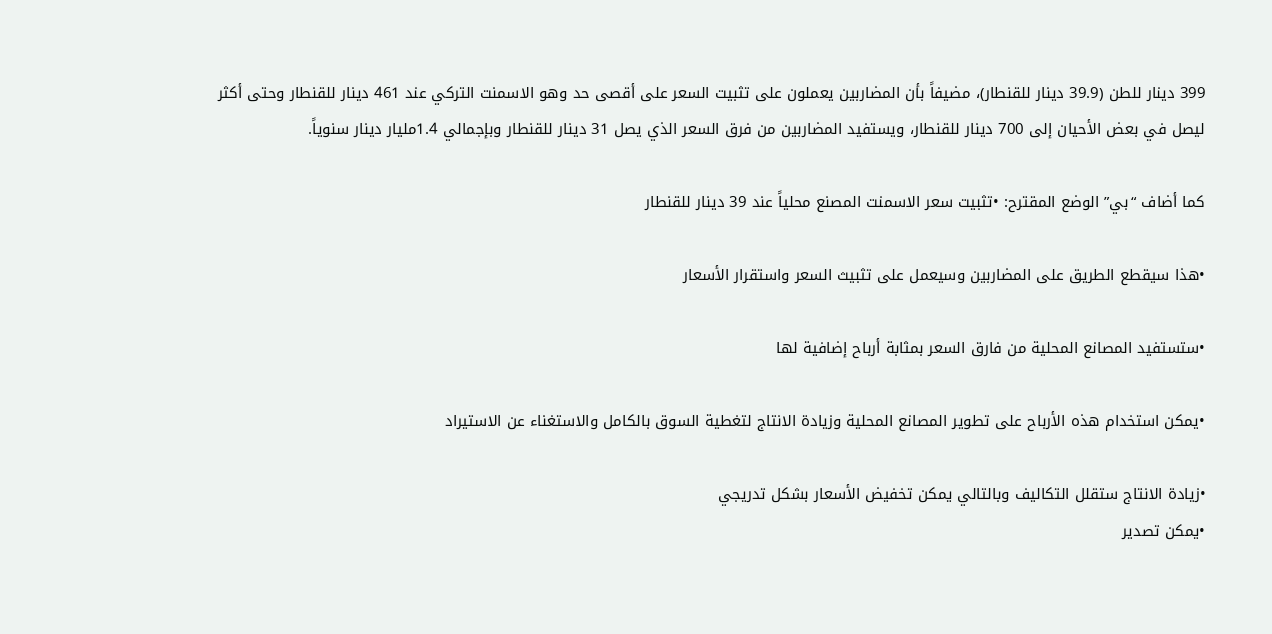399 دينار للطن (39.9 دينار للقنطار)، مضيفاً بأن المضاربين يعملون على تثبيت السعر على أقصى حد وهو الاسمنت التركي عند 461 دينار للقنطار وحتى أكثر ليصل في بعض الأحيان إلى 700 دينار للقنطار، ويستفيد المضاربين من فرق السعر الذي يصل 31 دينار للقنطار وبإجمالي 1.4مليار دينار سنوياً.

كما أضاف “بي” الوضع المقترح: •تثبيت سعر الاسمنت المصنع محلياً عند 39 دينار للقنطار

•هذا سيقطع الطريق على المضاربين وسيعمل على تثبيث السعر واستقرار الأسعار

•ستستفيد المصانع المحلية من فارق السعر بمثابة أرباح إضافية لها

•يمكن استخدام هذه الأرباح على تطوير المصانع المحلية وزيادة الانتاج لتغطية السوق بالكامل والاستغناء عن الاستيراد

•زيادة الانتاج ستقلل التكاليف وبالتالي يمكن تخفيض الأسعار بشكل تدريجي
•يمكن تصدير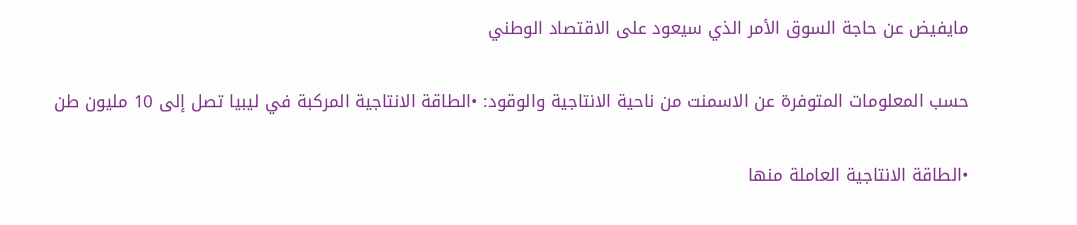مايفيض عن حاجة السوق الأمر الذي سيعود على الاقتصاد الوطني

حسب المعلومات المتوفرة عن الاسمنت من ناحية الانتاجية والوقود: •الطاقة الانتاجية المركبة في ليبيا تصل إلى 10 مليون طن

•الطاقة الانتاجية العاملة منها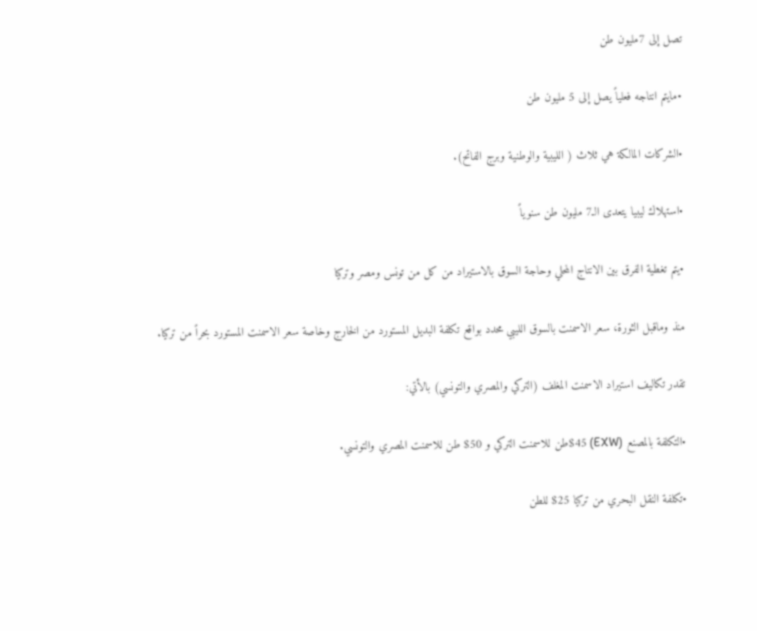تصل إلى 7مليون طن

•مايتم انتاجه فعلياً يصل إلى 5 مليون طن

•الشركات المالكة هي ثلاث ( الليبية والوطنية وبرج الفاتح).

•استهلاك ليبيا يتعدى الـ7 مليون طن سنوياً

•يتم تغطية الفرق بين الانتاج المحلي وحاجة السوق بالاستيراد من كل من تونس ومصر وتركيا

منذ وماقبل الثورة، سعر الاسمنت بالسوق الليبي محدد بواقع تكلفة البديل المستورد من الخارج وخاصة سعر الاسمنت المستورد بحراً من تركيا.

تقدر تكاليف استيراد الاسمنت المغلف (التركي والمصري والتونسي) بالأتي:

•التكلفة بالمصنع (EXW) $45طن للاسمنت التركي و 50$ طن للاسمنت المصري والتونسي.

•تكلفة النقل البحري من تركيا 25$ للطن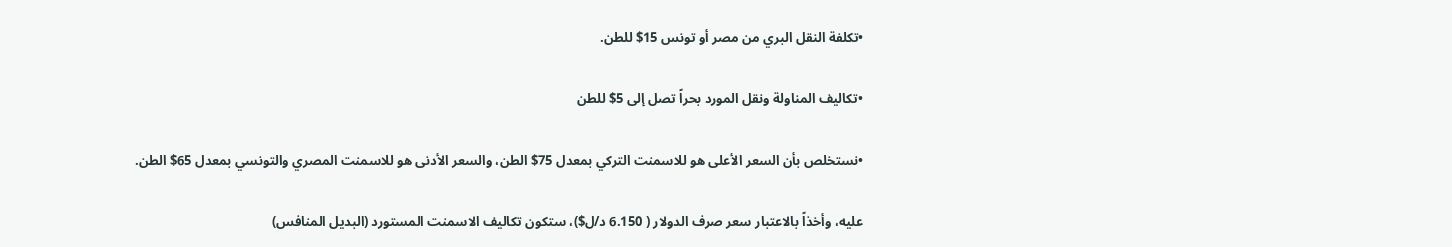•تكلفة النقل البري من مصر أو تونس 15$ للطن.

•تكاليف المناولة ونقل المورد بحراً تصل إلى 5$ للطن

•نستخلص بأن السعر الأعلى هو للاسمنت التركي بمعدل 75$ الطن، والسعر الأدنى هو للاسمنت المصري والتونسي بمعدل 65$ الطن.

عليه، وأخذاً بالاعتبار سعر صرف الدولار ( 6.150 د/ل$)، ستكون تكاليف الاسمنت المستورد (البديل المنافس)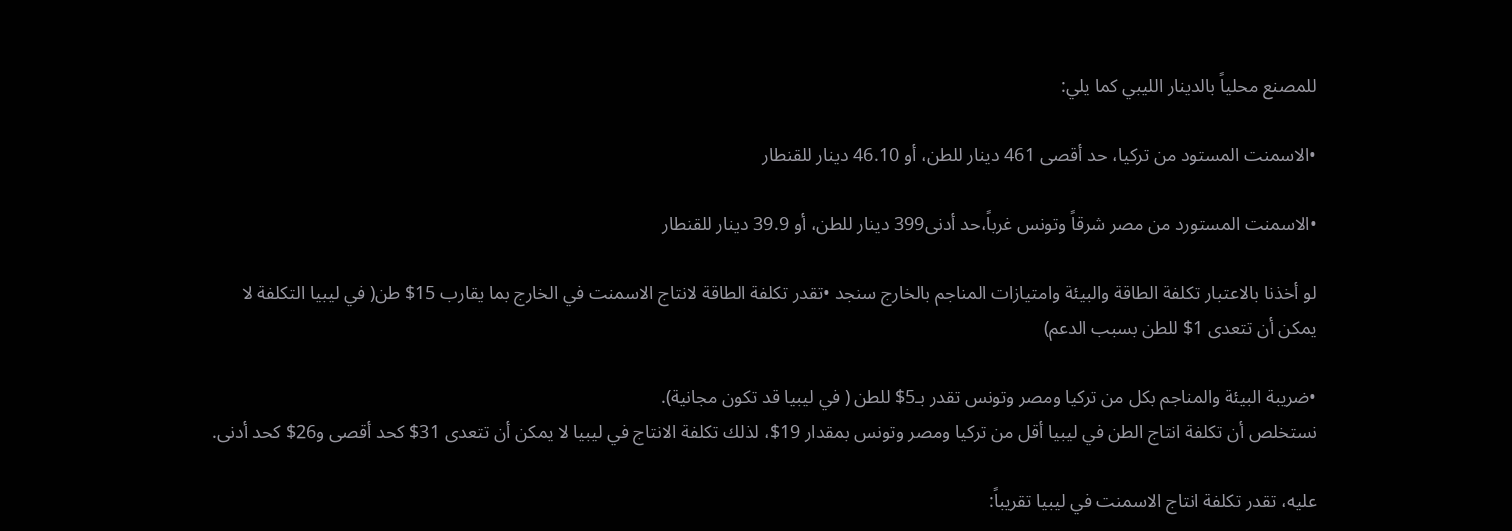للمصنع محلياً بالدينار الليبي كما يلي:

•الاسمنت المستود من تركيا، حد أقصى 461 دينار للطن، أو 46.10 دينار للقنطار

•الاسمنت المستورد من مصر شرقاً وتونس غرباً،حد أدنى399 دينار للطن، أو 39.9 دينار للقنطار

لو أخذنا بالاعتبار تكلفة الطاقة والبيئة وامتيازات المناجم بالخارج سنجد •تقدر تكلفة الطاقة لانتاج الاسمنت في الخارج بما يقارب 15$ طن( في ليبيا التكلفة لا يمكن أن تتعدى 1$ للطن بسبب الدعم)

•ضريبة البيئة والمناجم بكل من تركيا ومصر وتونس تقدر بـ5$ للطن ( في ليبيا قد تكون مجانية).
نستخلص أن تكلفة انتاج الطن في ليبيا أقل من تركيا ومصر وتونس بمقدار 19$، لذلك تكلفة الانتاج في ليبيا لا يمكن أن تتعدى 31$ كحد أقصى و26$ كحد أدنى.

عليه، تقدر تكلفة انتاج الاسمنت في ليبيا تقريباً: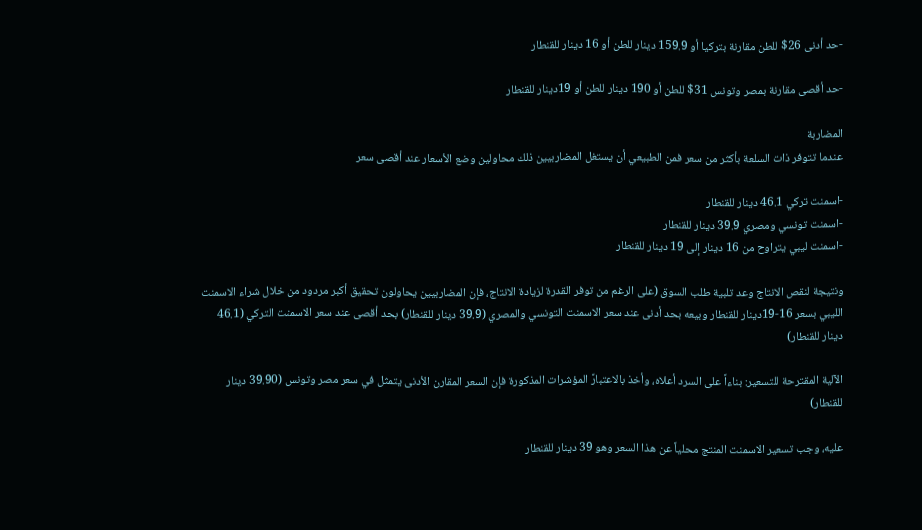-حد أدنى 26$ للطن مقارنة بتركيا أو 159.9 دينار للطن أو 16 دينار للقنطار

-حد أقصى مقارنة بمصر وتونس 31$ للطن أو 190 دينار للطن أو 19دينار للقنطار

المضاربة
عندما تتوفر ذات السلعة بأكثر من سعر فمن الطبيعي أن يستغل المضاربيين ذلك محاولين وضع الأسعار عند أقصى سعر

-اسمنت تركي 46.1 دينار للقنطار
-اسمنت تونسي ومصري 39.9 دينار للقنطار
-اسمنت ليبي يتراوح من 16 دينار إلى 19 دينار للقنطار

ونتيجة لنقص الانتاج وعد تلبية طلب السوق (على الرغم من توفر القدرة لزيادة الانتاج، فإن المضاربيين يحاولون تحقيق أكبر مردود من خلال شراء الاسمنت الليبي بسعر 16-19دينار للقنطار وبيعه بحد أدنى عند سعر الاسمنت التونسي والمصري (39.9 دينار للقنطار) بحد أقصى عند سعر الاسمنت التركي (46.1 دينار للقنطار)

الآلية المقترحة للتسعير: بناءاً على السرد أعلاه، وأخذ بالاعتبارً المؤشرات المذكورة فإن السعر المقارن الأدنى يتمثل في سعر مصر وتونس (39.90 دينار للقنطار)

عليه، وجب تسعير الاسمنت المنتج محلياً عن هذا السعر وهو 39 دينار للقنطار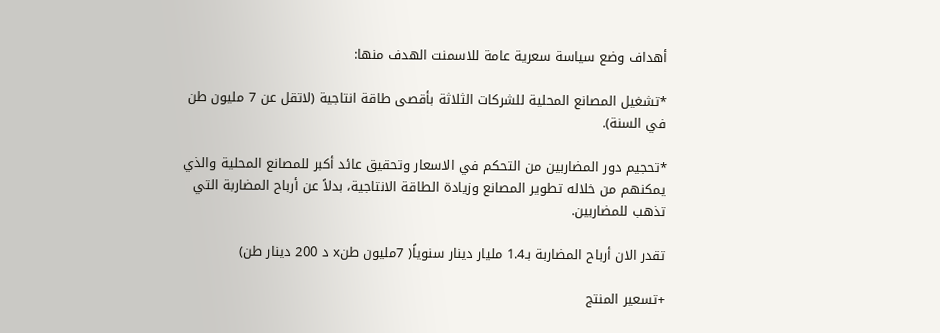أهداف وضع سياسة سعرية عامة للاسمنت الهدف منها:

*تشغيل المصانع المحلية للشركات الثلاثة بأقصى طاقة انتاجية (لاتقل عن 7 مليون طن في السنة).

*تحجيم دور المضاربين من التحكم في الاسعار وتحقيق عائد أكبر للمصانع المحلية والذي يمكنهم من خلاله تطوير المصانع وزيادة الطاقة الانتاجية، بدلاً عن أرباح المضاربة التي تذهب للمضاربين.

تقدر الان أرباح المضاربة بـ1.4 مليار دينار سنوياً( 7مليون طنx د 200 دينار طن)

+تسعير المنتج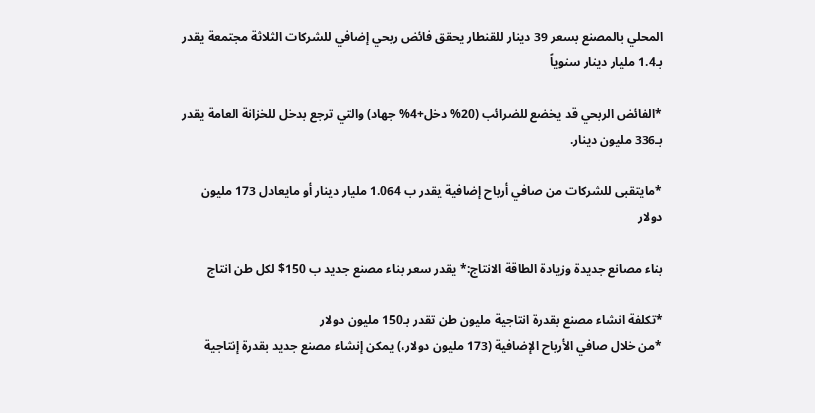المحلي بالمصنع بسعر 39 دينار للقنطار يحقق فائض ربحي إضافي للشركات الثلاثة مجتمعة يقدر بـ1.4 مليار دينار سنوياً

*الفائض الربحي قد يخضع للضرائب (20% دخل+4% جهاد) والتي ترجع بدخل للخزانة العامة يقدر بـ336 مليون دينار.

*مايتقبى للشركات من صافي أرباح إضافية يقدر ب 1.064 مليار دينار أو مايعادل 173 مليون دولار

بناء مصانع جديدة وزيادة الطاقة الانتاج:* يقدر سعر بناء مصنع جديد ب 150$ لكل طن انتاج

*تكلفة انشاء مصنع بقدرة انتاجية مليون طن تقدر بـ150 مليون دولار
*من خلال صافي الأرباح الإضافية (173 مليون دولار،) يمكن إنشاء مصنع جديد بقدرة إنتاجية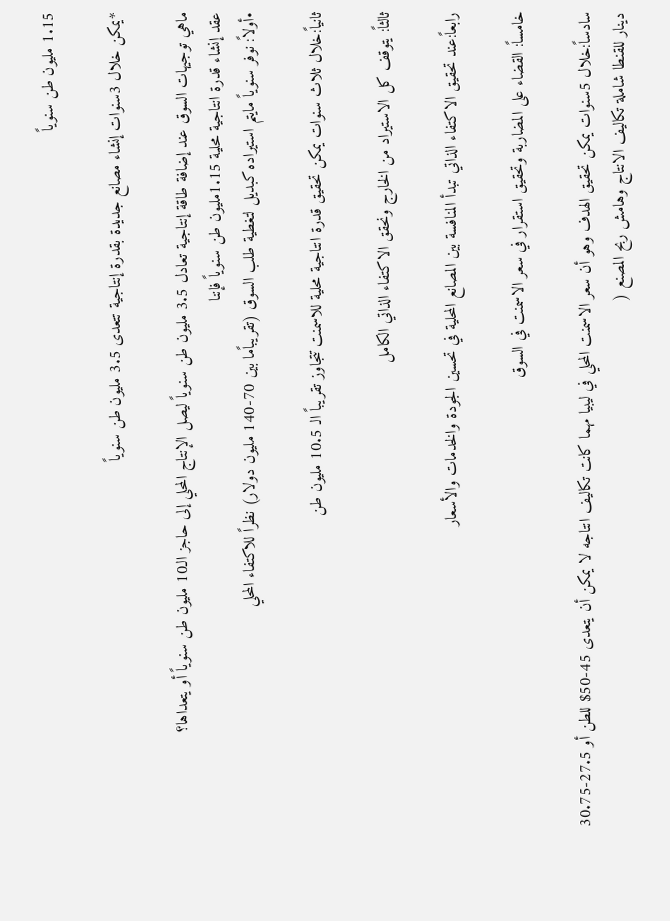1.15 مليون طن سنوياً

*يمكن خلال 3سنوات إنشاء مصانع جديدة بقدرة إنتاجية تتعدى 3.5 مليون طن سنوياً

ماهي توجيهات السوق عند إضافة طاقة إنتاجية تعادل 3.5 مليون طن سنوياً ليصل الإنتاج المحلي إلى حاجز الـ10 مليون طن سنوياً أو يتعداها؟
عقد إنشاء قدرة انتاجية محلية 1.15مليون طن سنوياً فإننا
•أولاً: نوفر سنوياً مايتم استيراده كبديل لتغطية طلب السوق (تقريباًما بين 70-140 مليون دولار) نظراً للاكتفاء المحلي

ثانياً:خلال ثلاث سنوات يمكن تحقيق قدرة انتاجية محلية للاسمنت تتجاوز تقريباً الـ 10.5 مليون طن

ثالثاً: يتوقف كل الاستيراد من الخارج ونحقق الاكتفاء الذاتي الكامل

رابعاً:عند تحقيق الاكتفاء الذاتي تبدأ المنافسة بين المصانع المحلية في تحسين الجودة والخدمات والأسعار

خامساً: القضاء على المضاربة وتحقيق استقرار في سعر الاسمنت في السوق

سادساً:خلال 5سنوات يمكن تحقيق الهدف وهو أن سعر الاسمنت المحلي في ليبيا مهما كانت تكاليف انتاجه لا يمكن أن يتعدى 45-50$ للطن أو 27.5-30.75 دينار للقنطا شاملة تكاليف الانتاج وهامش ربح المصنع (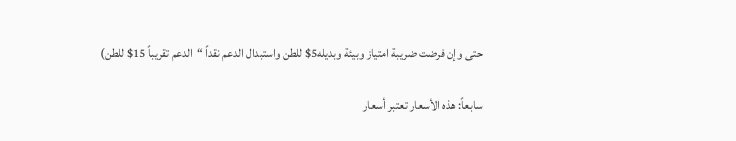حتى وإن فرضت ضريبة امتياز وبيئة وبديله5$ للطن واستبدال الدعم نقداً “الدعم تقريباً 15$ للطن)

سابعاً: هذه الأسعار تعتبر أسعار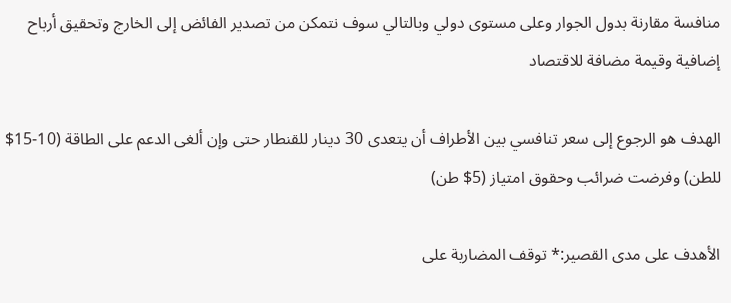منافسة مقارنة بدول الجوار وعلى مستوى دولي وبالتالي سوف نتمكن من تصدير الفائض إلى الخارج وتحقيق أرباح إضافية وقيمة مضافة للاقتصاد

الهدف هو الرجوع إلى سعر تنافسي بين الأطراف أن يتعدى 30 دينار للقنطار حتى وإن ألغى الدعم على الطاقة (10-15$ للطن) وفرضت ضرائب وحقوق امتياز (5$ طن)

الأهدف على مدى القصير:* توقف المضاربة على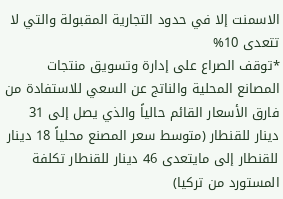الاسمنت إلا في حدود التجارية المقبولة والتي لا تتعدى 10%
*توقف الصراع على إدارة وتسويق منتجات المصانع المحلية والناتج عن السعي للاستفادة من فارق الأسعار القائم حالياً والذي يصل إلى 31 دينار للقنطار (متوسط سعر المصنع محلياً 18 دينار للقنطار إلى مايتعدى 46 دينار للقنطار تكلفة المستورد من تركيا)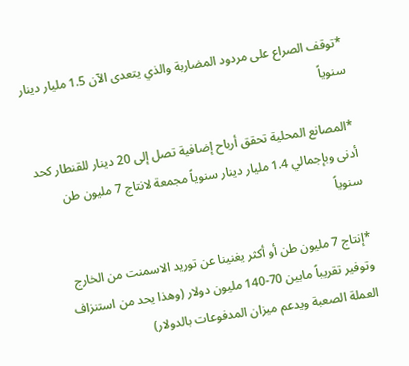*توقف الصراع على مردود المضاربة والذي يتعدى الآن 1.5 مليار دينار سنوياً

*المصانع المحلية تحقق أرباح إضافية تصل إلى 20 دينار للقنطار كحد أدنى وبإجمالي 1.4 مليار دينار سنوياً مجمعة لانتاج 7 مليون طن سنوياً

*إنتاج 7 مليون طن أو أكثر يغنينا عن توريد الاسمنت من الخارج وتوفير تقريباً مابين 70-140 مليون دولار (وهذا يحد من استنزاف العملة الصعبة ويدعم ميزان المدفوعات بالدولار)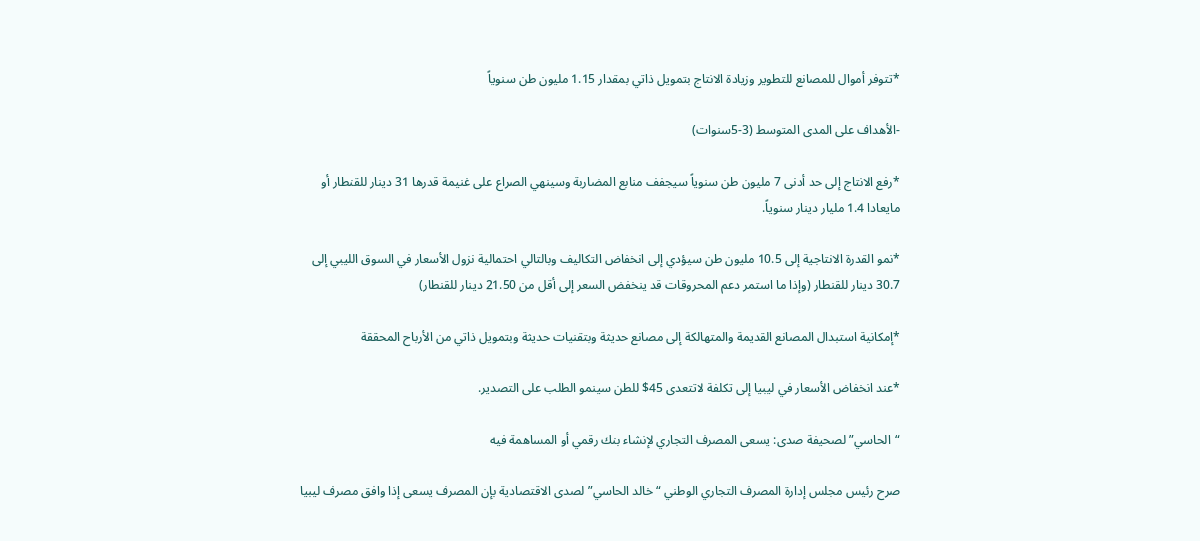*تتوفر أموال للمصانع للتطوير وزيادة الانتاج بتمويل ذاتي بمقدار 1.15 مليون طن سنوياً

-الأهداف على المدى المتوسط (3-5سنوات)

*رفع الانتاج إلى حد أدنى 7 مليون طن سنوياً سيجفف منابع المضاربة وسينهي الصراع على غنيمة قدرها 31 دينار للقنطار أو مايعادا 1.4 مليار دينار سنوياً.

*نمو القدرة الانتاجية إلى 10.5 مليون طن سيؤدي إلى انخفاض التكاليف وبالتالي احتمالية نزول الأسعار في السوق الليبي إلى 30.7 دينار للقنطار (وإذا ما استمر دعم المحروقات قد ينخفض السعر إلى أقل من 21.50 دينار للقنطار)

*إمكانية استبدال المصانع القديمة والمتهالكة إلى مصانع حديثة وبتقنيات حديثة وبتمويل ذاتي من الأرباح المحققة

*عند انخفاض الأسعار في ليبيا إلى تكلفة لاتتعدى 45$ للطن سينمو الطلب على التصدير.

“الحاسي” لصحيفة صدى: يسعى المصرف التجاري لإنشاء بنك رقمي أو المساهمة فيه

صرح رئيس مجلس إدارة المصرف التجاري الوطني “خالد الحاسي” لصدى الاقتصادية بإن المصرف يسعى إذا وافق مصرف ليبيا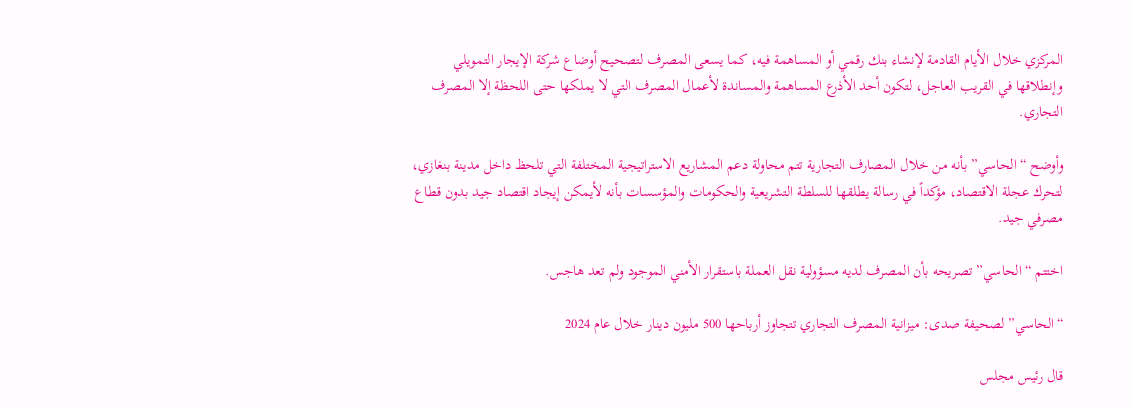المركزي خلال الأيام القادمة لإنشاء بنك رقمي أو المساهمة فيه، كما يسعى المصرف لتصحيح أوضاع شركة الإيجار التمويلي وإنطلاقها في القريب العاجل، لتكون أحد الأذرع المساهمة والمساندة لأعمال المصرف التي لا يملكها حتى اللحظة إلا المصرف التجاري.

وأوضح “الحاسي” بأنه من خلال المصارف التجارية تتم محاولة دعم المشاريع الاستراتيجية المختلفة التي تلحظ داخل مدينة بنغازي، لتحرك عجلة الاقتصاد، مؤكداً في رسالة يطلقها للسلطة التشريعية والحكومات والمؤسسات بأنه لأيمكن إيجاد اقتصاد جيد بدون قطاع مصرفي جيد.

اختتم “الحاسي” تصريحه بأن المصرف لديه مسؤولية نقل العملة باستقرار الأمني الموجود ولم تعد هاجس.

“الحاسي” لصحيفة صدى: ميزانية المصرف التجاري تتجاوز أرباحها 500 مليون دينار خلال عام 2024

قال رئيس مجلس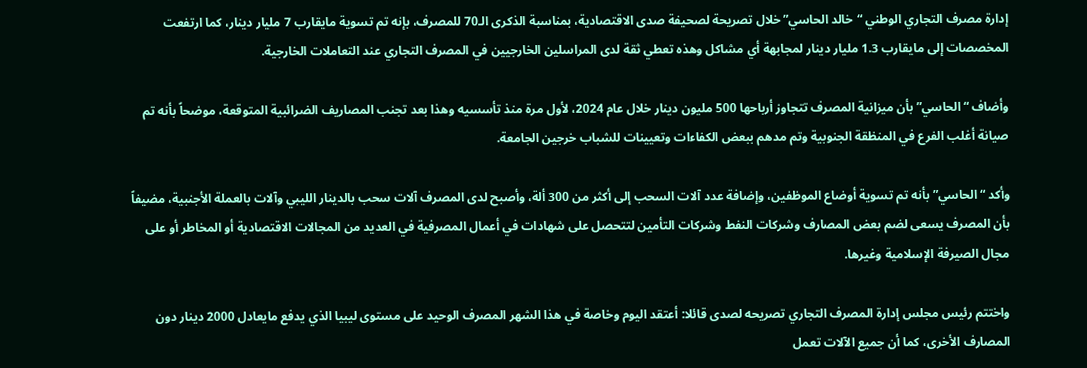إدارة مصرف التجاري الوطني “خالد الحاسي” خلال تصريحة لصحيفة صدى الاقتصادية، بمناسبة الذكرى الـ70 للمصرف، بإنه تم تسوية مايقارب 7 مليار دينار، كما ارتفعت المخصصات إلى مايقارب 1.3 مليار دينار لمجابهة أي مشاكل وهذه تعطي ثقة لدى المراسلين الخارجيين في المصرف التجاري عند التعاملات الخارجية.

وأضاف “الحاسي” بأن ميزانية المصرف تتجاوز أرباحها 500 مليون دينار خلال عام 2024، لأول مرة منذ تأسسيه وهذا بعد تجنب المصاريف الضرائبية المتوقعة، موضحاً بأنه تم صيانة أغلب الفرع في المنظقة الجنوبية وتم مدهم ببعض الكفاءات وتعيينات للشباب خرجين الجامعة.

وأكد “الحاسي” بأنه تم تسوية أوضاع الموظفين، وإضافة عدد آلات السحب إلى أكثر من 300 ألة، وأصبح لدى المصرف آلات سحب بالدينار الليبي وآلات بالعملة الأجنبية، مضيفاً بأن المصرف يسعى لضم بعض المصارف وشركات النفط وشركات التأمين لتتحصل على شهادات في أعمال المصرفية في العديد من المجالات الاقتصادية أو المخاطر أو على مجال الصيرفة الإسلامية وغيرها.

واختتم رئيس مجلس إدارة المصرف التجاري تصريحه لصدى قائلا: أعتقد اليوم وخاصة في هذا الشهر المصرف الوحيد على مستوى ليبيا الذي يدفع مايعادل 2000 دينار دون المصارف الأخرى، كما أن جميع الآلات تعمل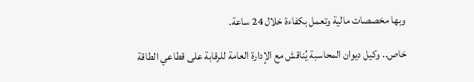وبها مخصصات مالية وتعمل بكفاءة خلال 24 ساعة.

خاص.. وكيل ديوان المحاسبة يُناقش مع الإدارة العامة للرقابة على قطاعي الطاقة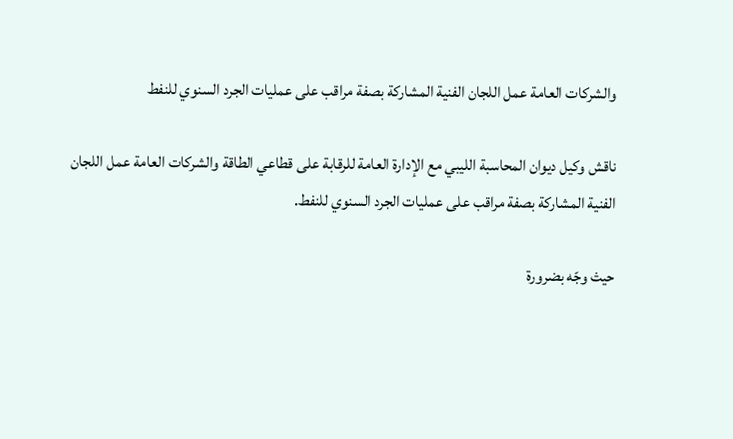والشركات العامة عمل اللجان الفنية المشاركة بصفة مراقب على عمليات الجرد السنوي للنفط

ناقش وكيل ديوان المحاسبة الليبي مع الإدارة العامة للرقابة على قطاعي الطاقة والشركات العامة عمل اللجان الفنية المشاركة بصفة مراقب على عمليات الجرد السنوي للنفط.

حيث وجّه بضرورة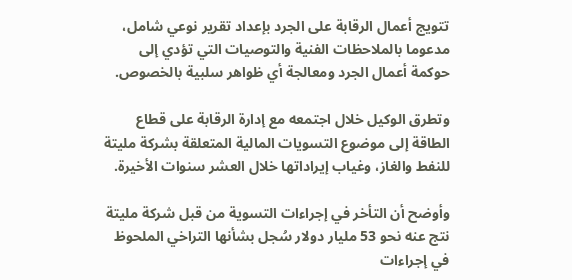تتويج أعمال الرقابة على الجرد بإعداد تقرير نوعي شامل، مدعوما بالملاحظات الفنية والتوصيات التي تؤدي إلى حوكمة أعمال الجرد ومعالجة أي ظواهر سلبية بالخصوص.

وتطرق الوكيل خلال اجتمعه مع إدارة الرقابة على قطاع الطاقة إلى موضوع التسويات المالية المتعلقة بشركة مليتة للنفط والغاز، وغياب إيراداتها خلال العشر سنوات الأخيرة.

وأوضح أن التأخر في إجراءات التسوية من قبل شركة مليتة نتج عنه نحو 53 مليار دولار سُجل بشأنها التراخي الملحوظ في إجراءات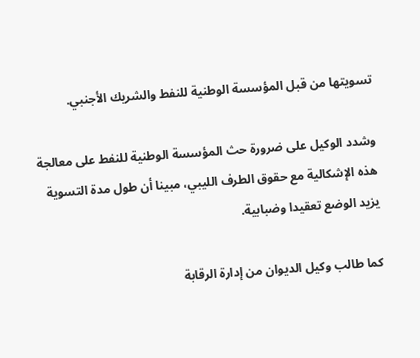تسويتها من قبل المؤسسة الوطنية للنفط والشريك الأجنبي.

وشدد الوكيل على ضرورة حث المؤسسة الوطنية للنفط على معالجة هذه الإشكالية مع حقوق الطرف الليبي، مبينا أن طول مدة التسوية يزيد الوضع تعقيدا وضبابية.

كما طالب وكيل الديوان من إدارة الرقابة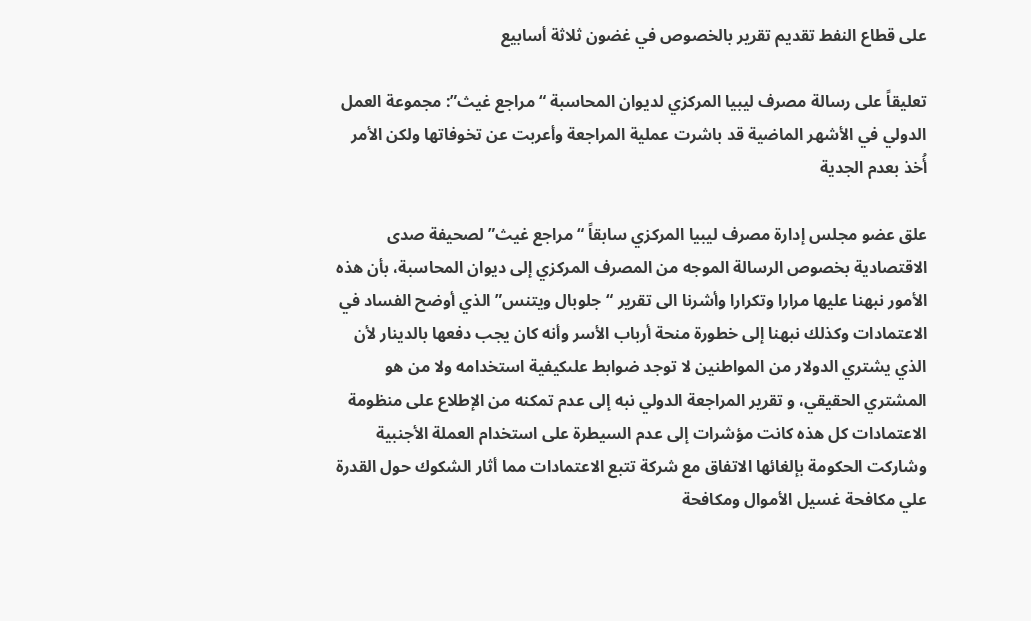على قطاع النفط تقديم تقرير بالخصوص في غضون ثلاثة أسابيع

تعليقاً على رسالة مصرف ليبيا المركزي لديوان المحاسبة “مراجع غيث”: مجموعة العمل الدولي في الأشهر الماضية قد باشرت عملية المراجعة وأعربت عن تخوفاتها ولكن الأمر أُخذ بعدم الجدية

علق عضو مجلس إدارة مصرف ليبيا المركزي سابقاً “مراجع غيث” لصحيفة صدى الاقتصادية بخصوص الرسالة الموجه من المصرف المركزي إلى ديوان المحاسبة، بأن هذه الأمور نبهنا عليها مرارا وتكرارا وأشرنا الى تقرير “جلوبال ويتنس” الذي أوضح الفساد في الاعتمادات وكذلك نبهنا إلى خطورة منحة أرباب الأسر وأنه كان يجب دفعها بالدينار لأن الذي يشتري الدولار من المواطنين لا توجد ضوابط علىكيفية استخدامه ولا من هو المشتري الحقيقي، و تقرير المراجعة الدولي نبه إلى عدم تمكنه من الإطلاع على منظومة الاعتمادات كل هذه كانت مؤشرات إلى عدم السيطرة على استخدام العملة الأجنبية وشاركت الحكومة بإلغائها الاتفاق مع شركة تتبع الاعتمادات مما أثار الشكوك حول القدرة علي مكافحة غسيل الأموال ومكافحة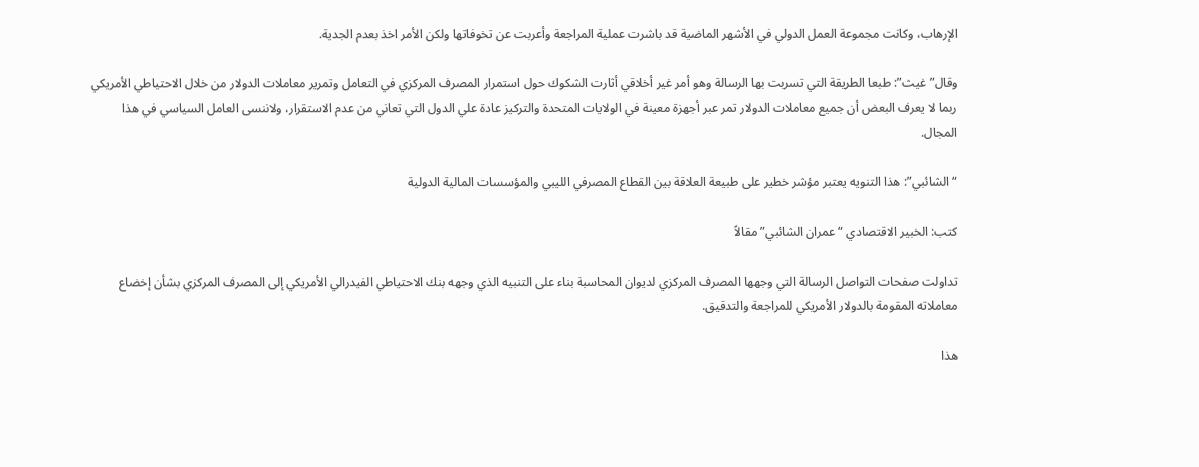الإرهاب، وكانت مجموعة العمل الدولي في الأشهر الماضية قد باشرت عملية المراجعة وأعربت عن تخوفاتها ولكن الأمر اخذ بعدم الجدية.

وقال”غيث”: طبعا الطريقة التي تسربت بها الرسالة وهو أمر غير أخلاقي أثارت الشكوك حول استمرار المصرف المركزي في التعامل وتمرير معاملات الدولار من خلال الاحتياطي الأمريكي ربما لا يعرف البعض أن جميع معاملات الدولار تمر عبر أجهزة معينة في الولايات المتحدة والتركيز عادة علي الدول التي تعاني من عدم الاستقرار، ولاننسى العامل السياسي في هذا المجال.

“الشائبي”: هذا التنويه يعتبر مؤشر خطير على طبيعة العلاقة بين القطاع المصرفي الليبي والمؤسسات المالية الدولية

كتب: الخبير الاقتصادي “عمران الشائبي” مقالاً

تداولت صفحات التواصل الرسالة التي وجهها المصرف المركزي لديوان المحاسبة بناء على التنبيه الذي وجهه بنك الاحتياطي الفيدرالي الأمريكي إلى المصرف المركزي بشأن إخضاع معاملاته المقومة بالدولار الأمريكي للمراجعة والتدقيق.

هذا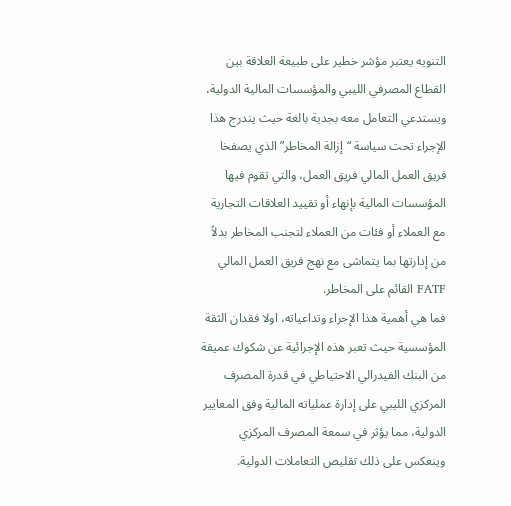التنويه يعتبر مؤشر خطير على طبيعة العلاقة بين القطاع المصرفي الليبي والمؤسسات المالية الدولية، ويستدعي التعامل معه بجدية بالغة حيث يندرج هذا الإجراء تحت سياسة “إزالة المخاطر” الذي يصفخا فريق العمل المالي فريق العمل، والتي تقوم فيها المؤسسات المالية بإنهاء أو تقييد العلاقات التجارية مع العملاء أو فئات من العملاء لتجنب المخاطر بدلاً من إدارتها بما يتماشى مع نهج فريق العمل المالي FATF القائم على المخاطر.
فما هي أهمية هذا الإجراء وتداعياته، اولا فقدان الثقة المؤسسية حيث تعبر هذه الإجرائية عن شكوك عميقة من البنك الفيدرالي الاحتياطي في قدرة المصرف المركزي الليبي على إدارة عملياته المالية وفق المعايير الدولية، مما يؤثر في سمعة المصرف المركزي وينعكس على ذلك تقليص التعاملات الدولية.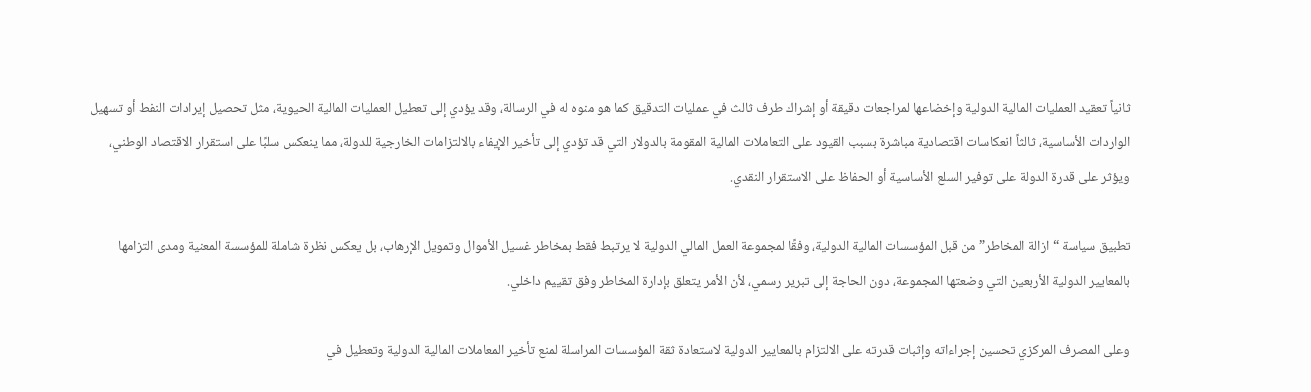ثانياً تعقيد العمليات المالية الدولية وإخضاعها لمراجعات دقيقة أو إشراك طرف ثالث في عمليات التدقيق كما هو منوه له في الرسالة، وقد يؤدي إلى تعطيل العمليات المالية الحيوية، مثل تحصيل إيرادات النفط أو تسهيل الواردات الأساسية، ثالثاً انعكاسات اقتصادية مباشرة بسبب القيود على التعاملات المالية المقومة بالدولار التي قد تؤدي إلى تأخير الإيفاء بالالتزامات الخارجية للدولة، مما ينعكس سلبًا على استقرار الاقتصاد الوطني، ويؤثر على قدرة الدولة على توفير السلع الأساسية أو الحفاظ على الاستقرار النقدي.

تطبيق سياسة “ازالة المخاطر” من قبل المؤسسات المالية الدولية، وفقًا لمجموعة العمل المالي الدولية لا يرتبط فقط بمخاطر غسيل الأموال وتمويل الإرهاب، بل يعكس نظرة شاملة للمؤسسة المعنية ومدى التزامها بالمعايير الدولية الأربعين التي وضعتها المجموعة، دون الحاجة إلى تبرير رسمي، لأن الأمر يتعلق بإدارة المخاطر وفق تقييم داخلي.

وعلى المصرف المركزي تحسين إجراءاته وإثبات قدرته على الالتزام بالمعايير الدولية لاستعادة ثقة المؤسسات المراسلة لمنع تأخير المعاملات المالية الدولية وتعطيل في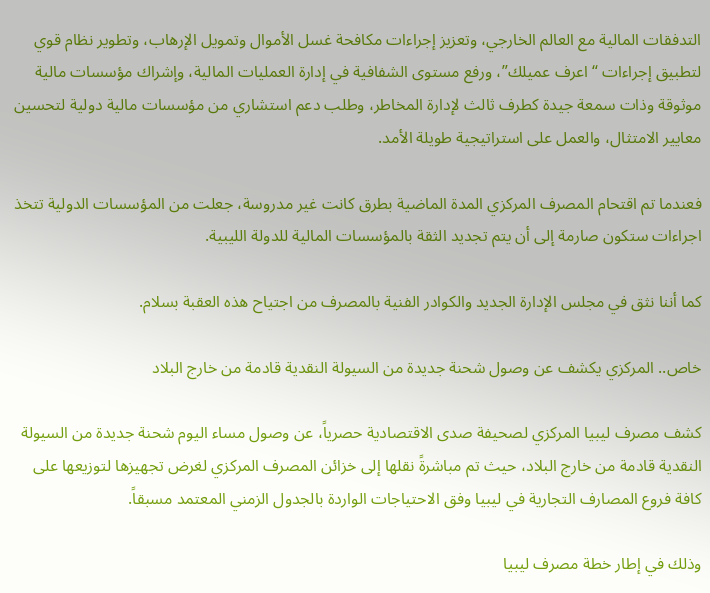التدفقات المالية مع العالم الخارجي، وتعزيز إجراءات مكافحة غسل الأموال وتمويل الإرهاب، وتطوير نظام قوي لتطبيق إجراءات “اعرف عميلك”، ورفع مستوى الشفافية في إدارة العمليات المالية، وإشراك مؤسسات مالية موثوقة وذات سمعة جيدة كطرف ثالث لإدارة المخاطر، وطلب دعم استشاري من مؤسسات مالية دولية لتحسين معايير الامتثال، والعمل على استراتيجية طويلة الأمد.

فعندما تم اقتحام المصرف المركزي المدة الماضية بطرق كانت غير مدروسة، جعلت من المؤسسات الدولية تتخذ اجراءات ستكون صارمة إلى أن يتم تجديد الثقة بالمؤسسات المالية للدولة الليبية.

كما أننا نثق في مجلس الإدارة الجديد والكوادر الفنية بالمصرف من اجتياح هذه العقبة بسلام.

خاص.. المركزي يكشف عن وصول شحنة جديدة من السيولة النقدية قادمة من خارج البلاد

كشف مصرف ليبيا المركزي لصحيفة صدى الاقتصادية حصرياً، عن وصول مساء اليوم شحنة جديدة من السيولة النقدية قادمة من خارج البلاد، حيث تم مباشرةً نقلها إلى خزائن المصرف المركزي لغرض تجهيزها لتوزيعها على كافة فروع المصارف التجارية في ليبيا وفق الاحتياجات الواردة بالجدول الزمني المعتمد مسبقاً.

وذلك في إطار خطة مصرف ليبيا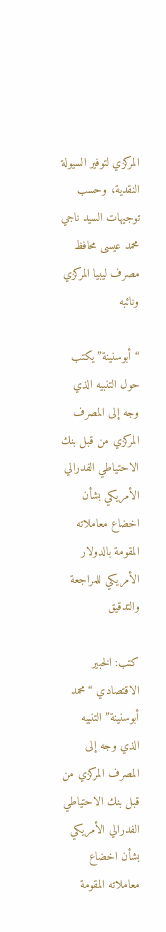المركزي لتوفير السيولة النقدية، وحسب توجيهات السيد ناجي محمد عيسى محافظ مصرف ليبيا المركزي ونائبه

“أبوسنينة” يكتب حول التنبيه الذي وجه إلى المصرف المركزي من قبل بنك الاحتياطي الفدرالي الأمريكي بشأن اخضاع معاملاته المقومة بالدولار الأمريكي للمراجعة والتدقيق

كتب: الخبير الاقتصادي “محمد أبوسنينة” التنبيه الذي وجه إلى المصرف المركزي من قبل بنك الاحتياطي الفدرالي الأمريكي بشأن اخضاع معاملاته المقومة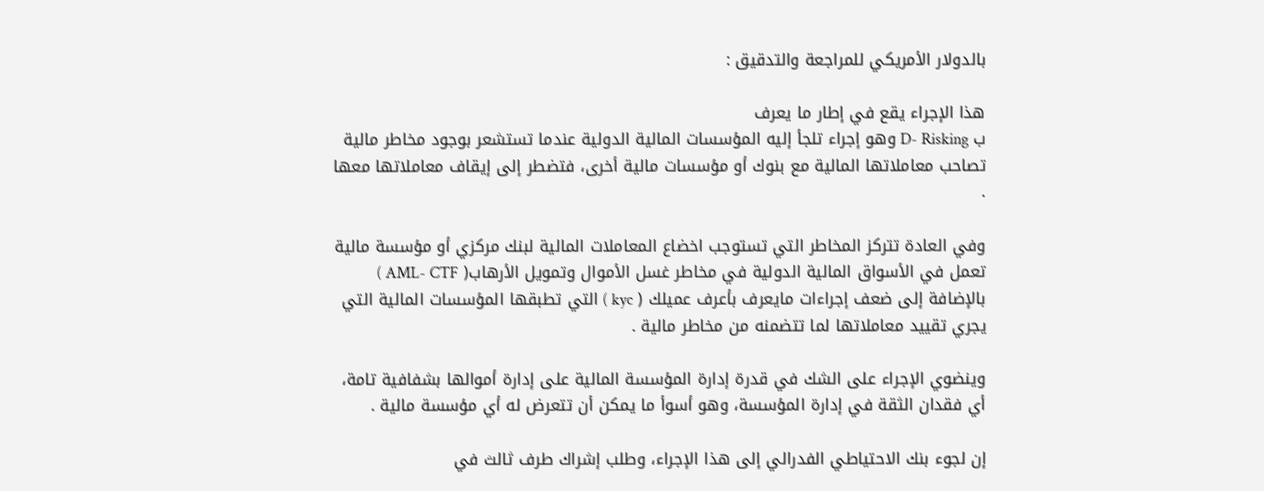بالدولار الأمريكي للمراجعة والتدقيق :

هذا الإجراء يقع في إطار ما يعرف
ب D- Risking وهو إجراء تلجأ إليه المؤسسات المالية الدولية عندما تستشعر بوجود مخاطر مالية تصاحب معاملاتها المالية مع بنوك أو مؤسسات مالية أخرى، فتضطر إلى إيقاف معاملاتها معها .

وفي العادة تتركز المخاطر التي تستوجب اخضاع المعاملات المالية لبنك مركزي أو مؤسسة مالية تعمل في الأسواق المالية الدولية في مخاطر غسل الأموال وتمويل الأرهاب( AML- CTF ) بالإضافة إلى ضعف إجراءات مايعرف بأعرف عميلك ( kyc ) التي تطبقها المؤسسات المالية التي يجري تقييد معاملاتها لما تتضمنه من مخاطر مالية .

وينضوي الإجراء على الشك في قدرة إدارة المؤسسة المالية على إدارة أموالها بشفافية تامة، أي فقدان الثقة في إدارة المؤسسة، وهو أسوأ ما يمكن أن تتعرض له أي مؤسسة مالية .

إن لجوء بنك الاحتياطي الفدرالي إلى هذا الإجراء، وطلب إشراك طرف ثالث في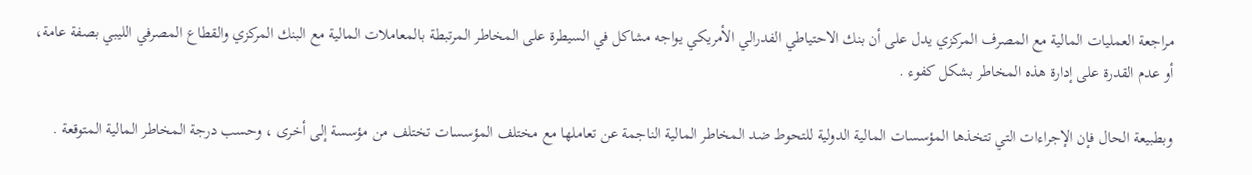مراجعة العمليات المالية مع المصرف المركزي يدل على أن بنك الاحتياطي الفدرالي الأمريكي يواجه مشاكل في السيطرة على المخاطر المرتبطة بالمعاملات المالية مع البنك المركزي والقطاع المصرفي الليبي بصفة عامة، أو عدم القدرة على إدارة هذه المخاطر بشكل كفوء .

وبطبيعة الحال فإن الإجراءات التي تتخذها المؤسسات المالية الدولية للتحوط ضد المخاطر المالية الناجمة عن تعاملها مع مختلف المؤسسات تختلف من مؤسسة إلى أخرى ، وحسب درجة المخاطر المالية المتوقعة .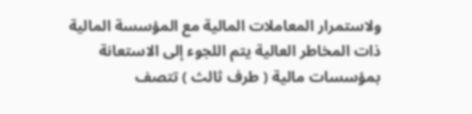ولاستمرار المعاملات المالية مع المؤسسة المالية ذات المخاطر العالية يتم اللجوء إلى الاستعانة بمؤسسات مالية ( طرف ثالث ) تتصف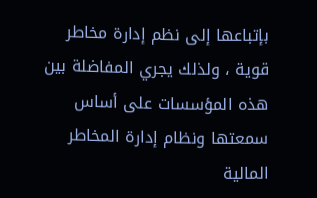بإتباعها إلى نظم إدارة مخاطر قوية ، ولذلك يجري المفاضلة بين هذه المؤسسات على أساس سمعتها ونظام إدارة المخاطر المالية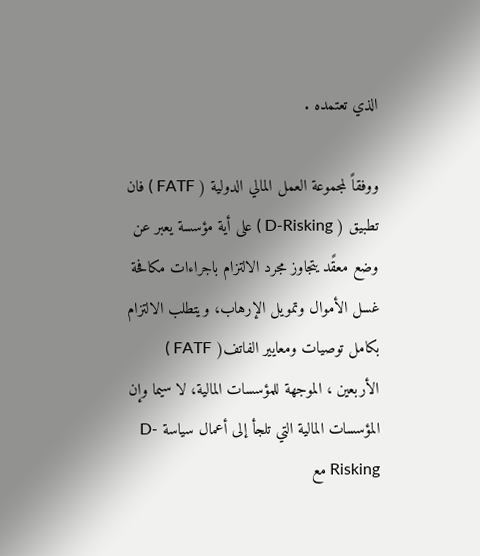الذي تعتمده .

ووفقاً لمجموعة العمل المالي الدولية ( FATF ) فان تطبيق ( D-Risking ) على أية مؤسسة يعبر عن وضع معقًد يتجاوز مجرد الالتزام باجراءات مكافحة غسل الأموال وتمويل الإرهاب، ويتطلب الالتزام بكامل توصيات ومعايير الفاتف( FATF ) الأربعين ، الموجهة للمؤسسات المالية، لا سيما وإن المؤسسات المالية التي تلجأ إلى أعمال سياسة D-Risking مع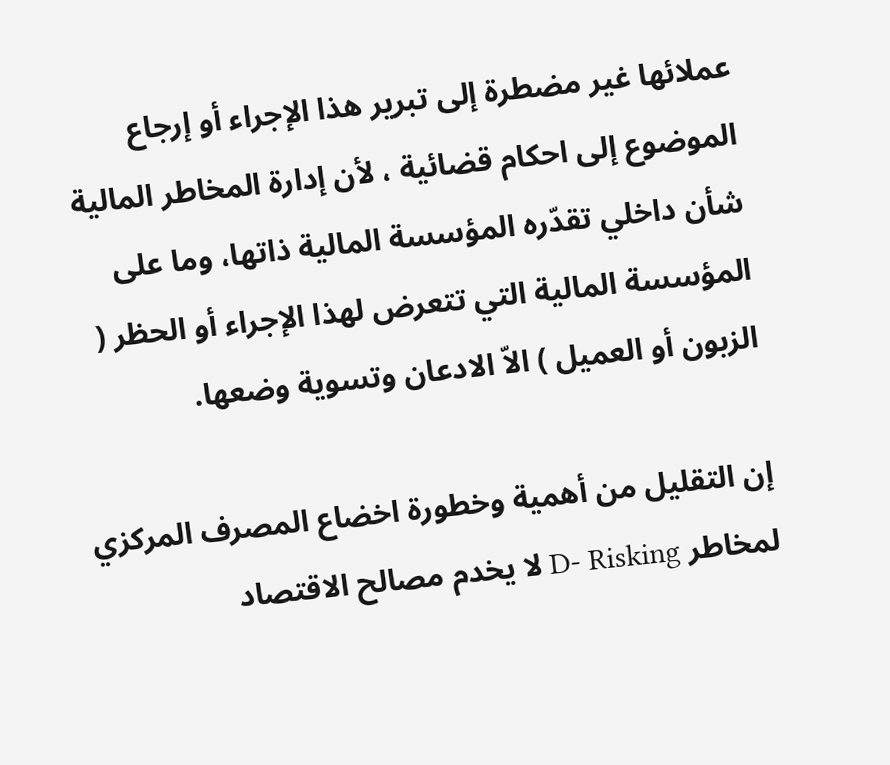عملائها غير مضطرة إلى تبرير هذا الإجراء أو إرجاع الموضوع إلى احكام قضائية ، لأن إدارة المخاطر المالية شأن داخلي تقدّره المؤسسة المالية ذاتها، وما على المؤسسة المالية التي تتعرض لهذا الإجراء أو الحظر ( الزبون أو العميل ) الاّ الادعان وتسوية وضعها.

إن التقليل من أهمية وخطورة اخضاع المصرف المركزي لمخاطر D- Risking لا يخدم مصالح الاقتصاد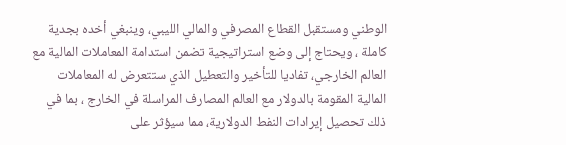الوطني ومستقبل القطاع المصرفي والمالي الليبي، وينبغي أخده بجدية كاملة ، ويحتاج إلى وضع استراتيجية تضمن استدامة المعاملات المالية مع العالم الخارجي، تفاديا للتأخير والتعطيل الذي ستتعرض له المعاملات المالية المقومة بالدولار مع العالم المصارف المراسلة في الخارج ، بما في ذلك تحصيل إيرادات النفط الدولارية، مما سيؤثر على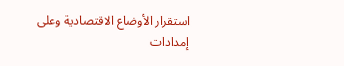استقرار الأوضاع الاقتصادية وعلى إمدادات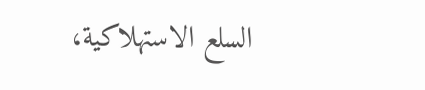السلع الاستهلاكية،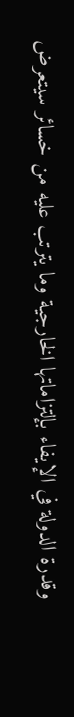وقدرة الدولة في الإيفاء بإلتزاماتها الخارجية وما يترتب عليه من خسائر سيتعرض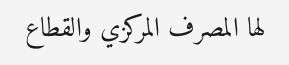لها المصرف المركزي والقطاع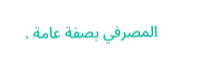المصرفي بصفة عامة .